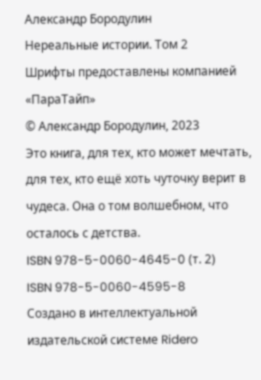Александр Бородулин
Нереальные истории. Том 2
Шрифты предоставлены компанией «ПараТайп»
© Александр Бородулин, 2023
Это книга, для тех, кто может мечтать, для тех, кто ещё хоть чуточку верит в чудеса. Она о том волшебном, что осталось с детства.
ISBN 978-5-0060-4645-0 (т. 2)
ISBN 978-5-0060-4595-8
Создано в интеллектуальной издательской системе Ridero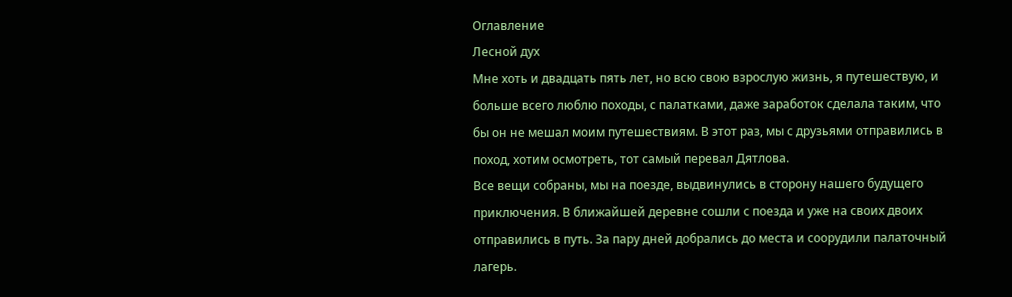Оглавление
Лесной дух
Мне хоть и двадцать пять лет, но всю свою взрослую жизнь, я путешествую, и больше всего люблю походы, с палатками, даже заработок сделала таким, что бы он не мешал моим путешествиям. В этот раз, мы с друзьями отправились в поход, хотим осмотреть, тот самый перевал Дятлова.
Все вещи собраны, мы на поезде, выдвинулись в сторону нашего будущего приключения. В ближайшей деревне сошли с поезда и уже на своих двоих отправились в путь. За пару дней добрались до места и соорудили палаточный лагерь.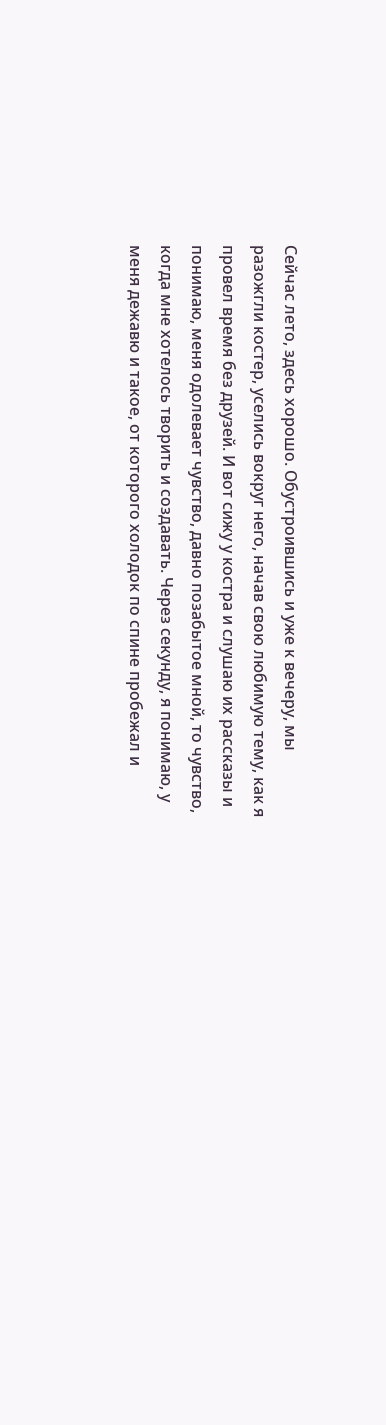Сейчас лето, здесь хорошо. Обустроившись и уже к вечеру, мы разожгли костер, уселись вокруг него, начав свою любимую тему, как я провел время без друзей. И вот сижу у костра и слушаю их рассказы и понимаю, меня одолевает чувство, давно позабытое мной, то чувство, когда мне хотелось творить и создавать. Через секунду, я понимаю, у меня дежавю и такое, от которого холодок по спине пробежал и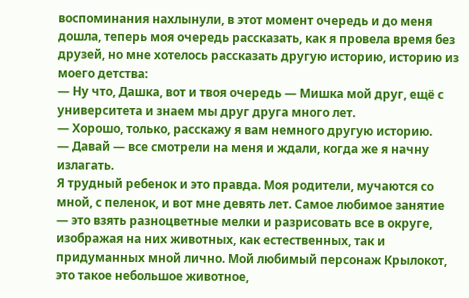воспоминания нахлынули, в этот момент очередь и до меня дошла, теперь моя очередь рассказать, как я провела время без друзей, но мне хотелось рассказать другую историю, историю из моего детства:
— Ну что, Дашка, вот и твоя очередь — Мишка мой друг, ещё с университета и знаем мы друг друга много лет.
— Хорошо, только, расскажу я вам немного другую историю.
— Давай — все смотрели на меня и ждали, когда же я начну излагать.
Я трудный ребенок и это правда. Моя родители, мучаются со мной, с пеленок, и вот мне девять лет. Самое любимое занятие — это взять разноцветные мелки и разрисовать все в округе, изображая на них животных, как естественных, так и придуманных мной лично. Мой любимый персонаж Крылокот, это такое небольшое животное,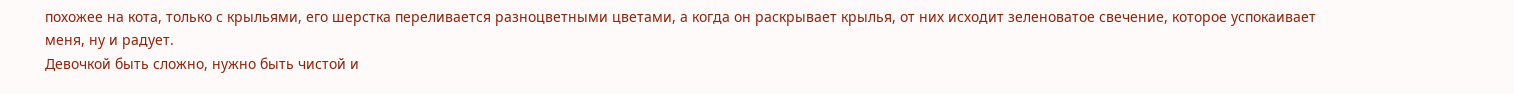похожее на кота, только с крыльями, его шерстка переливается разноцветными цветами, а когда он раскрывает крылья, от них исходит зеленоватое свечение, которое успокаивает меня, ну и радует.
Девочкой быть сложно, нужно быть чистой и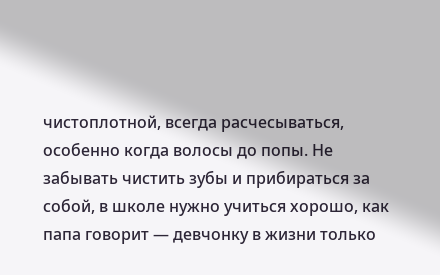чистоплотной, всегда расчесываться, особенно когда волосы до попы. Не забывать чистить зубы и прибираться за собой, в школе нужно учиться хорошо, как папа говорит — девчонку в жизни только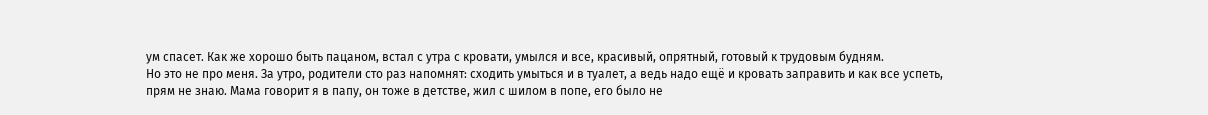ум спасет. Как же хорошо быть пацаном, встал с утра с кровати, умылся и все, красивый, опрятный, готовый к трудовым будням.
Но это не про меня. За утро, родители сто раз напомнят: сходить умыться и в туалет, а ведь надо ещё и кровать заправить и как все успеть, прям не знаю. Мама говорит я в папу, он тоже в детстве, жил с шилом в попе, его было не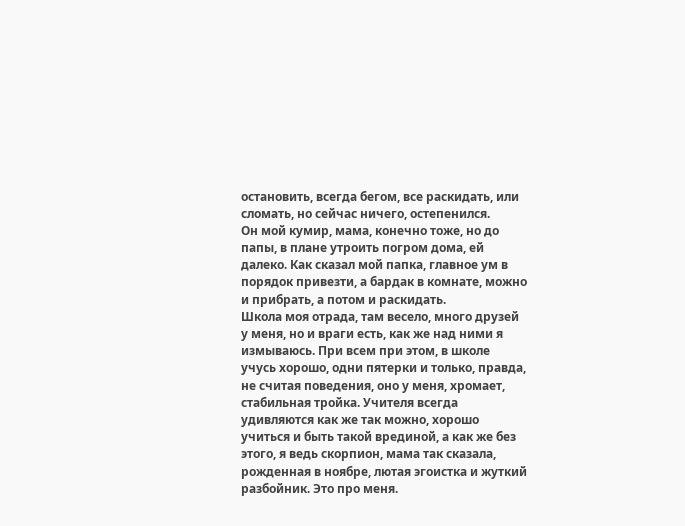остановить, всегда бегом, все раскидать, или сломать, но сейчас ничего, остепенился.
Он мой кумир, мама, конечно тоже, но до папы, в плане утроить погром дома, ей далеко. Как сказал мой папка, главное ум в порядок привезти, а бардак в комнате, можно и прибрать, а потом и раскидать.
Школа моя отрада, там весело, много друзей у меня, но и враги есть, как же над ними я измываюсь. При всем при этом, в школе учусь хорошо, одни пятерки и только, правда, не считая поведения, оно у меня, хромает, стабильная тройка. Учителя всегда удивляются как же так можно, хорошо учиться и быть такой врединой, а как же без этого, я ведь скорпион, мама так сказала, рожденная в ноябре, лютая эгоистка и жуткий разбойник. Это про меня.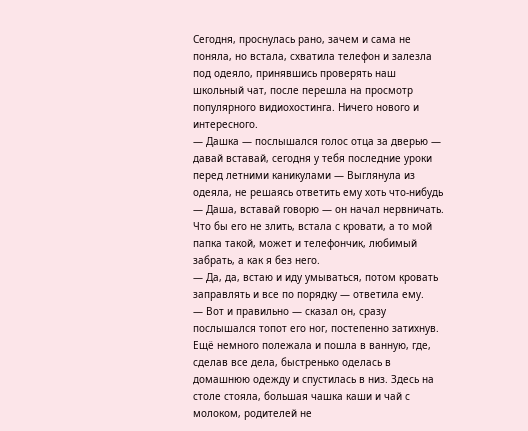Сегодня, проснулась рано, зачем и сама не поняла, но встала, схватила телефон и залезла под одеяло, принявшись проверять наш школьный чат, после перешла на просмотр популярного видиохостинга. Ничего нового и интересного.
— Дашка — послышался голос отца за дверью — давай вставай, сегодня у тебя последние уроки перед летними каникулами — Выглянула из одеяла, не решаясь ответить ему хоть что-нибудь — Даша, вставай говорю — он начал нервничать.
Что бы его не злить, встала с кровати, а то мой папка такой, может и телефончик, любимый забрать, а как я без него.
— Да, да, встаю и иду умываться, потом кровать заправлять и все по порядку — ответила ему.
— Вот и правильно — сказал он, сразу послышался топот его ног, постепенно затихнув. Ещё немного полежала и пошла в ванную, где, сделав все дела, быстренько оделась в домашнюю одежду и спустилась в низ. Здесь на столе стояла, большая чашка каши и чай с молоком, родителей не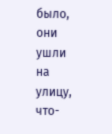было, они ушли на улицу, что-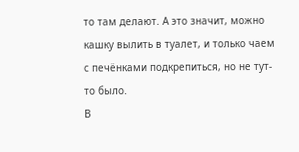то там делают. А это значит, можно кашку вылить в туалет, и только чаем с печёнками подкрепиться, но не тут-то было.
В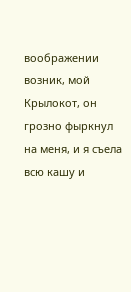воображении возник, мой Крылокот, он грозно фыркнул на меня, и я съела всю кашу и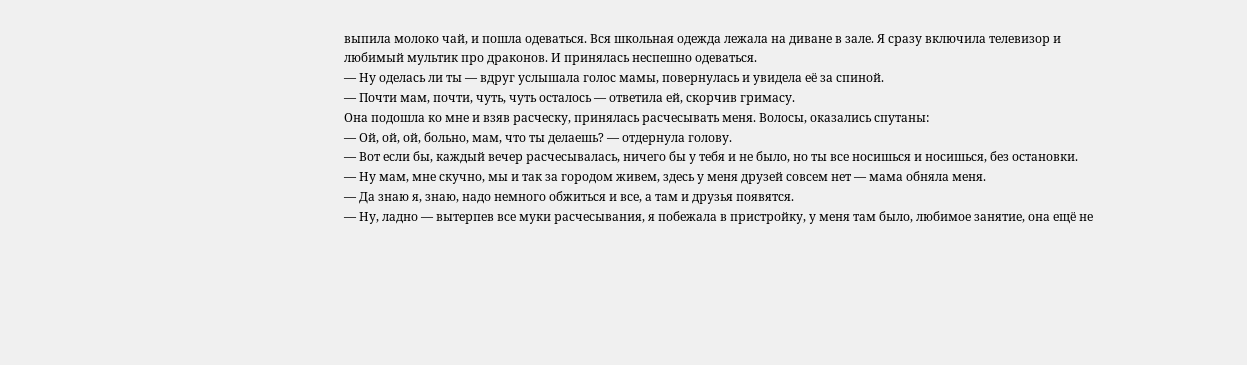выпила молоко чай, и пошла одеваться. Вся школьная одежда лежала на диване в зале. Я сразу включила телевизор и любимый мультик про драконов. И принялась неспешно одеваться.
— Ну оделась ли ты — вдруг услышала голос мамы, повернулась и увидела её за спиной.
— Почти мам, почти, чуть, чуть осталось — ответила ей, скорчив гримасу.
Она подошла ко мне и взяв расческу, принялась расчесывать меня. Волосы, оказались спутаны:
— Ой, ой, ой, больно, мам, что ты делаешь? — отдернула голову.
— Вот если бы, каждый вечер расчесывалась, ничего бы у тебя и не было, но ты все носишься и носишься, без остановки.
— Ну мам, мне скучно, мы и так за городом живем, здесь у меня друзей совсем нет — мама обняла меня.
— Да знаю я, знаю, надо немного обжиться и все, а там и друзья появятся.
— Ну, ладно — вытерпев все муки расчесывания, я побежала в пристройку, у меня там было, любимое занятие, она ещё не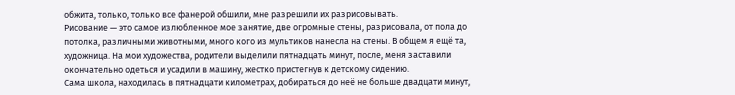обжита, только, только все фанерой обшили, мне разрешили их разрисовывать.
Рисование — это самое излюбленное мое занятие, две огромные стены, разрисовала, от пола до потолка, различными животными, много кого из мультиков нанесла на стены. В общем я ещё та, художница. На мои художества, родители выделили пятнадцать минут, после, меня заставили окончательно одеться и усадили в машину, жестко пристегнув к детскому сидению.
Сама школа, находилась в пятнадцати километрах, добираться до неё не больше двадцати минут,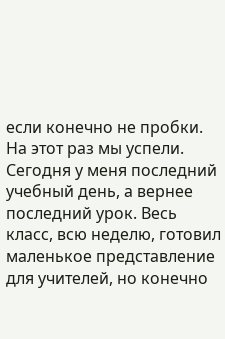если конечно не пробки. На этот раз мы успели. Сегодня у меня последний учебный день, а вернее последний урок. Весь класс, всю неделю, готовил маленькое представление для учителей, но конечно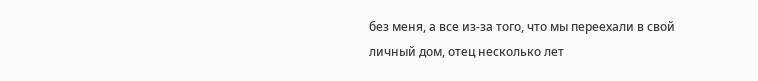без меня, а все из-за того, что мы переехали в свой личный дом, отец несколько лет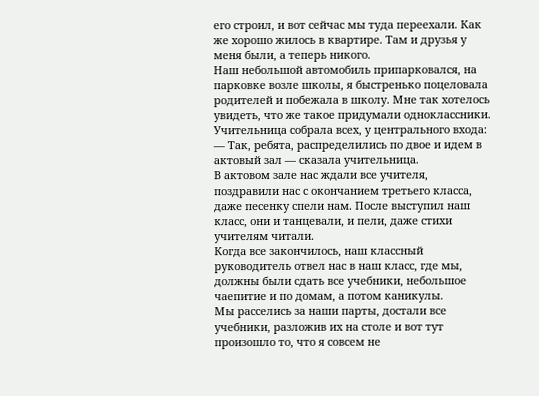его строил, и вот сейчас мы туда переехали. Как же хорошо жилось в квартире. Там и друзья у меня были, а теперь никого.
Наш небольшой автомобиль припарковался, на парковке возле школы, я быстренько поцеловала родителей и побежала в школу. Мне так хотелось увидеть, что же такое придумали одноклассники. Учительница собрала всех, у центрального входа:
— Так, ребята, распределились по двое и идем в актовый зал — сказала учительница.
В актовом зале нас ждали все учителя, поздравили нас с окончанием третьего класса, даже песенку спели нам. После выступил наш класс, они и танцевали, и пели, даже стихи учителям читали.
Когда все закончилось, наш классный руководитель отвел нас в наш класс, где мы, должны были сдать все учебники, небольшое чаепитие и по домам, а потом каникулы.
Мы расселись за наши парты, достали все учебники, разложив их на столе и вот тут произошло то, что я совсем не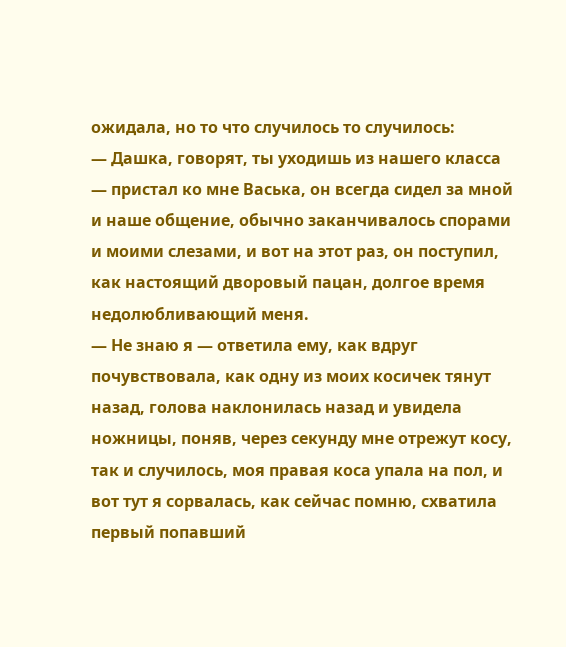ожидала, но то что случилось то случилось:
— Дашка, говорят, ты уходишь из нашего класса — пристал ко мне Васька, он всегда сидел за мной и наше общение, обычно заканчивалось спорами и моими слезами, и вот на этот раз, он поступил, как настоящий дворовый пацан, долгое время недолюбливающий меня.
— Не знаю я — ответила ему, как вдруг почувствовала, как одну из моих косичек тянут назад, голова наклонилась назад и увидела ножницы, поняв, через секунду мне отрежут косу, так и случилось, моя правая коса упала на пол, и вот тут я сорвалась, как сейчас помню, схватила первый попавший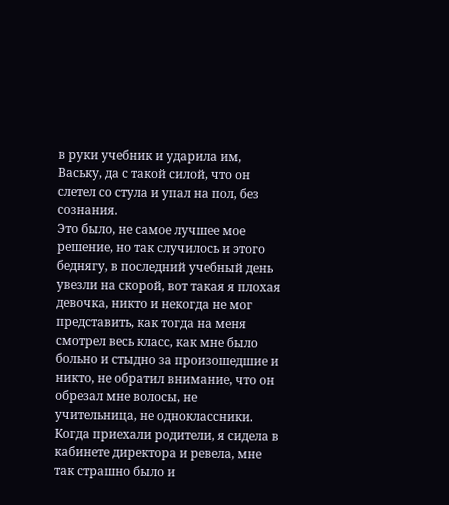в руки учебник и ударила им, Ваську, да с такой силой, что он слетел со стула и упал на пол, без сознания.
Это было, не самое лучшее мое решение, но так случилось и этого беднягу, в последний учебный день увезли на скорой, вот такая я плохая девочка, никто и некогда не мог представить, как тогда на меня смотрел весь класс, как мне было больно и стыдно за произошедшие и никто, не обратил внимание, что он обрезал мне волосы, не учительница, не одноклассники.
Когда приехали родители, я сидела в кабинете директора и ревела, мне так страшно было и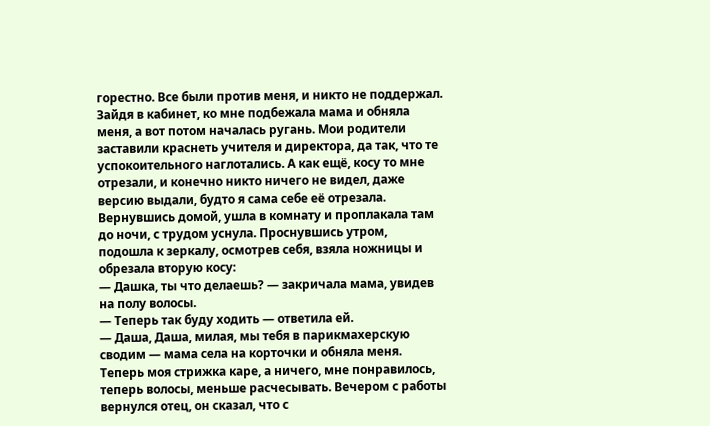горестно. Все были против меня, и никто не поддержал. Зайдя в кабинет, ко мне подбежала мама и обняла меня, а вот потом началась ругань. Мои родители заставили краснеть учителя и директора, да так, что те успокоительного наглотались. А как ещё, косу то мне отрезали, и конечно никто ничего не видел, даже версию выдали, будто я сама себе её отрезала.
Вернувшись домой, ушла в комнату и проплакала там до ночи, с трудом уснула. Проснувшись утром, подошла к зеркалу, осмотрев себя, взяла ножницы и обрезала вторую косу:
— Дашка, ты что делаешь? — закричала мама, увидев на полу волосы.
— Теперь так буду ходить — ответила ей.
— Даша, Даша, милая, мы тебя в парикмахерскую сводим — мама села на корточки и обняла меня.
Теперь моя стрижка каре, а ничего, мне понравилось, теперь волосы, меньше расчесывать. Вечером с работы вернулся отец, он сказал, что с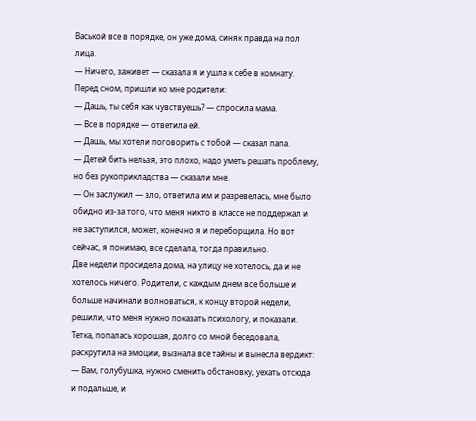Васькой все в порядке, он уже дома, синяк правда на пол лица.
— Ничего, заживет — сказала я и ушла к себе в комнату.
Перед сном, пришли ко мне родители:
— Дашь, ты себя как чувствуешь? — спросила мама.
— Все в порядке — ответила ей.
— Дашь, мы хотели поговорить с тобой — сказал папа.
— Детей бить нельзя, это плохо, надо уметь решать проблему, но без рукоприкладства — сказали мне.
— Он заслужил — зло, ответила им и разревелась, мне было обидно из-за того, что меня никто в классе не поддержал и не заступился, может, конечно я и переборщила. Но вот сейчас, я понимаю, все сделала, тогда правильно.
Две недели просидела дома, на улицу не хотелось, да и не хотелось ничего. Родители, с каждым днем все больше и больше начинали волноваться, к концу второй недели, решили, что меня нужно показать психологу, и показали.
Тетка, попалась хорошая, долго со мной беседовала, раскрутила на эмоции, вызнала все тайны и вынесла вердикт:
— Вам, голубушка, нужно сменить обстановку, уехать отсюда и подальше, и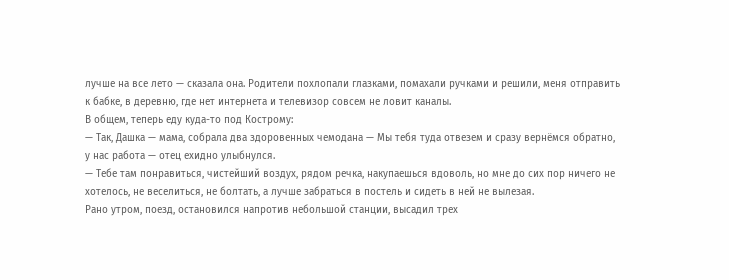лучше на все лето — сказала она. Родители похлопали глазками, помахали ручками и решили, меня отправить к бабке, в деревню, где нет интернета и телевизор совсем не ловит каналы.
В общем, теперь еду куда-то под Кострому:
— Так, Дашка — мама, собрала два здоровенных чемодана — Мы тебя туда отвезем и сразу вернёмся обратно, у нас работа — отец ехидно улыбнулся.
— Тебе там понравиться, чистейший воздух, рядом речка, накупаешься вдоволь, но мне до сих пор ничего не хотелось, не веселиться, не болтать, а лучше забраться в постель и сидеть в ней не вылезая.
Рано утром, поезд, остановился напротив небольшой станции, высадил трех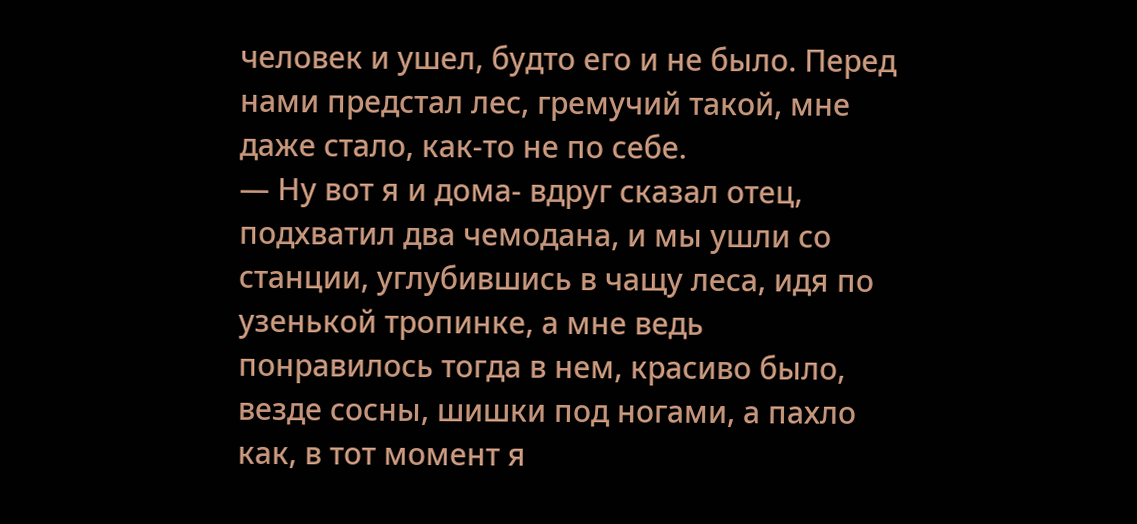человек и ушел, будто его и не было. Перед нами предстал лес, гремучий такой, мне даже стало, как-то не по себе.
— Ну вот я и дома- вдруг сказал отец, подхватил два чемодана, и мы ушли со станции, углубившись в чащу леса, идя по узенькой тропинке, а мне ведь понравилось тогда в нем, красиво было, везде сосны, шишки под ногами, а пахло как, в тот момент я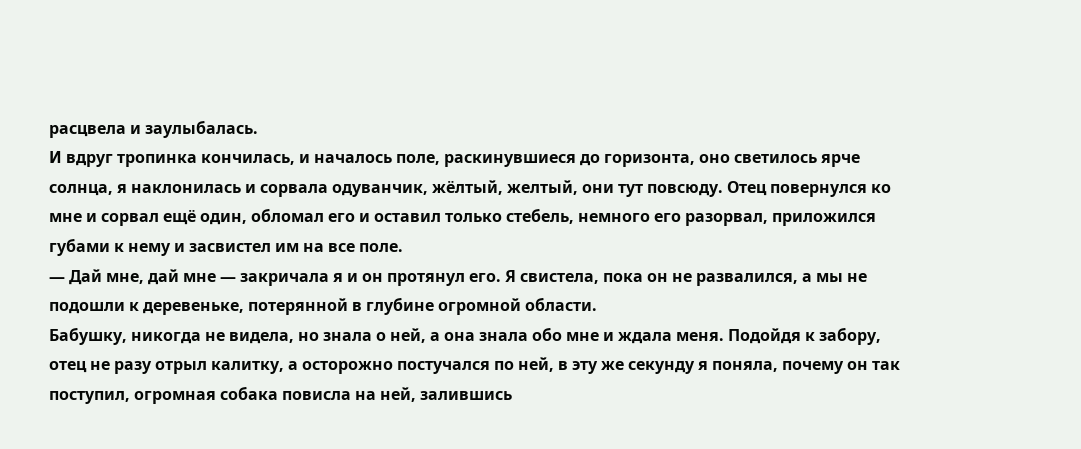расцвела и заулыбалась.
И вдруг тропинка кончилась, и началось поле, раскинувшиеся до горизонта, оно светилось ярче солнца, я наклонилась и сорвала одуванчик, жёлтый, желтый, они тут повсюду. Отец повернулся ко мне и сорвал ещё один, обломал его и оставил только стебель, немного его разорвал, приложился губами к нему и засвистел им на все поле.
— Дай мне, дай мне — закричала я и он протянул его. Я свистела, пока он не развалился, а мы не подошли к деревеньке, потерянной в глубине огромной области.
Бабушку, никогда не видела, но знала о ней, а она знала обо мне и ждала меня. Подойдя к забору, отец не разу отрыл калитку, а осторожно постучался по ней, в эту же секунду я поняла, почему он так поступил, огромная собака повисла на ней, залившись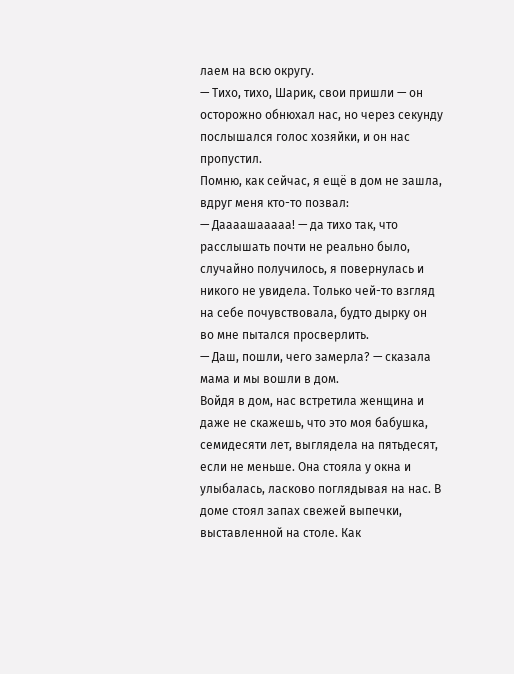лаем на всю округу.
— Тихо, тихо, Шарик, свои пришли — он осторожно обнюхал нас, но через секунду послышался голос хозяйки, и он нас пропустил.
Помню, как сейчас, я ещё в дом не зашла, вдруг меня кто-то позвал:
— Даааашааааа! — да тихо так, что расслышать почти не реально было, случайно получилось, я повернулась и никого не увидела. Только чей-то взгляд на себе почувствовала, будто дырку он во мне пытался просверлить.
— Даш, пошли, чего замерла? — сказала мама и мы вошли в дом.
Войдя в дом, нас встретила женщина и даже не скажешь, что это моя бабушка, семидесяти лет, выглядела на пятьдесят, если не меньше. Она стояла у окна и улыбалась, ласково поглядывая на нас. В доме стоял запах свежей выпечки, выставленной на столе. Как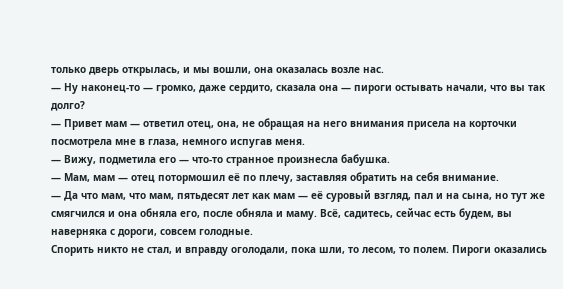только дверь открылась, и мы вошли, она оказалась возле нас.
— Ну наконец-то — громко, даже сердито, сказала она — пироги остывать начали, что вы так долго?
— Привет мам — ответил отец, она, не обращая на него внимания присела на корточки посмотрела мне в глаза, немного испугав меня.
— Вижу, подметила его — что-то странное произнесла бабушка.
— Мам, мам — отец потормошил её по плечу, заставляя обратить на себя внимание.
— Да что мам, что мам, пятьдесят лет как мам — её суровый взгляд, пал и на сына, но тут же смягчился и она обняла его, после обняла и маму. Всё, садитесь, сейчас есть будем, вы наверняка с дороги, совсем голодные.
Спорить никто не стал, и вправду оголодали, пока шли, то лесом, то полем. Пироги оказались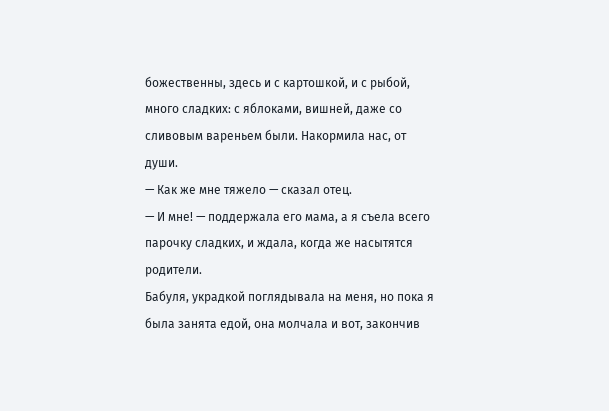божественны, здесь и с картошкой, и с рыбой, много сладких: с яблоками, вишней, даже со сливовым вареньем были. Накормила нас, от души.
— Как же мне тяжело — сказал отец.
— И мне! — поддержала его мама, а я съела всего парочку сладких, и ждала, когда же насытятся родители.
Бабуля, украдкой поглядывала на меня, но пока я была занята едой, она молчала и вот, закончив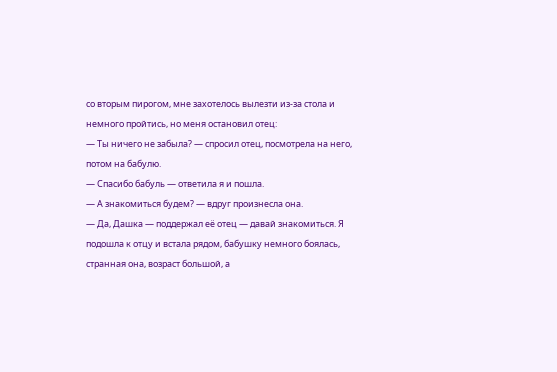со вторым пирогом, мне захотелось вылезти из-за стола и немного пройтись, но меня остановил отец:
— Ты ничего не забыла? — спросил отец, посмотрела на него, потом на бабулю.
— Спасибо бабуль — ответила я и пошла.
— А знакомиться будем? — вдруг произнесла она.
— Да, Дашка — поддержал её отец — давай знакомиться. Я подошла к отцу и встала рядом, бабушку немного боялась, странная она, возраст большой, а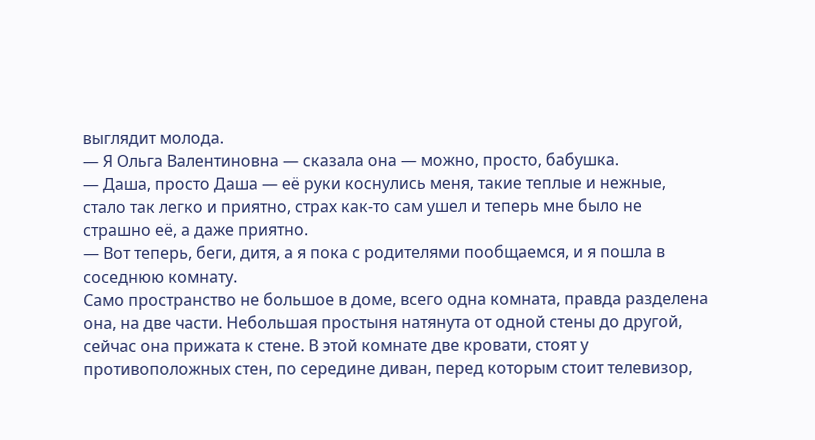выглядит молода.
— Я Ольга Валентиновна — сказала она — можно, просто, бабушка.
— Даша, просто Даша — её руки коснулись меня, такие теплые и нежные, стало так легко и приятно, страх как-то сам ушел и теперь мне было не страшно её, а даже приятно.
— Вот теперь, беги, дитя, а я пока с родителями пообщаемся, и я пошла в соседнюю комнату.
Само пространство не большое в доме, всего одна комната, правда разделена она, на две части. Небольшая простыня натянута от одной стены до другой, сейчас она прижата к стене. В этой комнате две кровати, стоят у противоположных стен, по середине диван, перед которым стоит телевизор,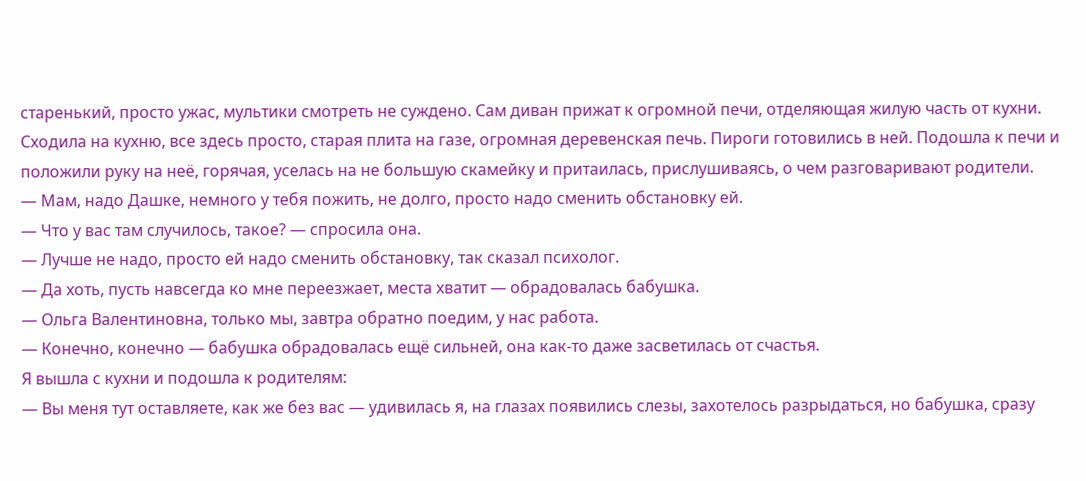старенький, просто ужас, мультики смотреть не суждено. Сам диван прижат к огромной печи, отделяющая жилую часть от кухни. Сходила на кухню, все здесь просто, старая плита на газе, огромная деревенская печь. Пироги готовились в ней. Подошла к печи и положили руку на неё, горячая, уселась на не большую скамейку и притаилась, прислушиваясь, о чем разговаривают родители.
— Мам, надо Дашке, немного у тебя пожить, не долго, просто надо сменить обстановку ей.
— Что у вас там случилось, такое? — спросила она.
— Лучше не надо, просто ей надо сменить обстановку, так сказал психолог.
— Да хоть, пусть навсегда ко мне переезжает, места хватит — обрадовалась бабушка.
— Ольга Валентиновна, только мы, завтра обратно поедим, у нас работа.
— Конечно, конечно — бабушка обрадовалась ещё сильней, она как-то даже засветилась от счастья.
Я вышла с кухни и подошла к родителям:
— Вы меня тут оставляете, как же без вас — удивилась я, на глазах появились слезы, захотелось разрыдаться, но бабушка, сразу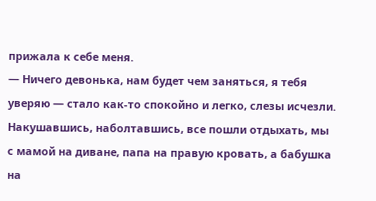прижала к себе меня.
— Ничего девонька, нам будет чем заняться, я тебя уверяю — стало как-то спокойно и легко, слезы исчезли.
Накушавшись, наболтавшись, все пошли отдыхать, мы с мамой на диване, папа на правую кровать, а бабушка на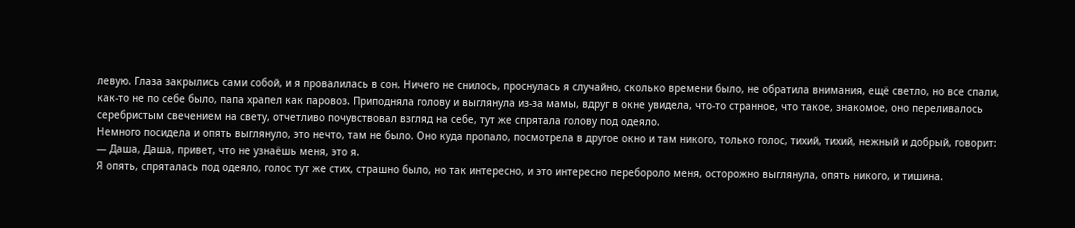левую. Глаза закрылись сами собой, и я провалилась в сон. Ничего не снилось, проснулась я случайно, сколько времени было, не обратила внимания, ещё светло, но все спали, как-то не по себе было, папа храпел как паровоз. Приподняла голову и выглянула из-за мамы, вдруг в окне увидела, что-то странное, что такое, знакомое, оно переливалось серебристым свечением на свету, отчетливо почувствовал взгляд на себе, тут же спрятала голову под одеяло.
Немного посидела и опять выглянуло, это нечто, там не было. Оно куда пропало, посмотрела в другое окно и там никого, только голос, тихий, тихий, нежный и добрый, говорит:
— Даша, Даша, привет, что не узнаёшь меня, это я.
Я опять, спряталась под одеяло, голос тут же стих, страшно было, но так интересно, и это интересно перебороло меня, осторожно выглянула, опять никого, и тишина.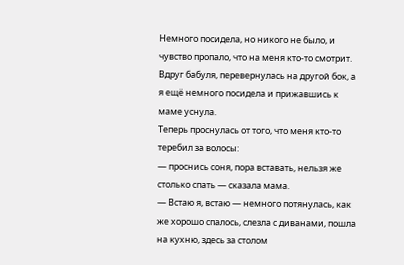Немного посидела, но никого не было, и чувство пропало, что на меня кто-то смотрит. Вдруг бабуля, перевернулась на другой бок, а я ещё немного посидела и прижавшись к маме уснула.
Теперь проснулась от того, что меня кто-то теребил за волосы:
— проснись соня, пора вставать, нельзя же столько спать — сказала мама.
— Встаю я, встаю — немного потянулась, как же хорошо спалось, слезла с диванами, пошла на кухню, здесь за столом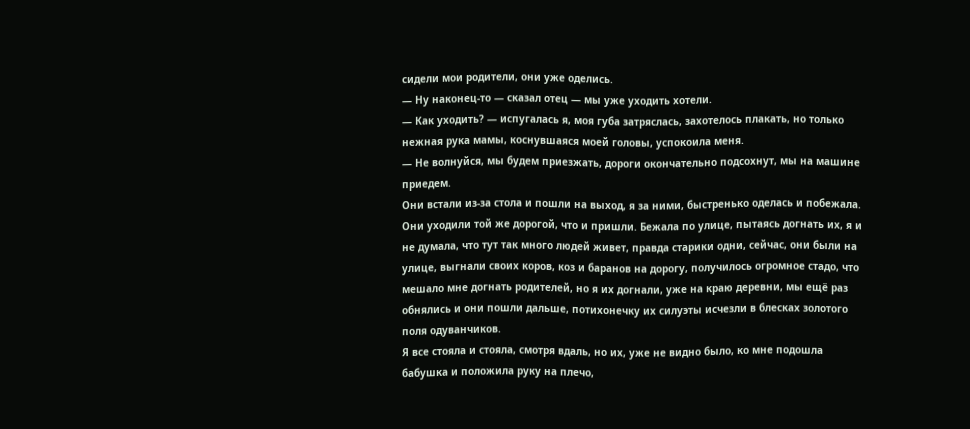сидели мои родители, они уже оделись.
— Ну наконец-то — сказал отец — мы уже уходить хотели.
— Как уходить? — испугалась я, моя губа затряслась, захотелось плакать, но только нежная рука мамы, коснувшаяся моей головы, успокоила меня.
— Не волнуйся, мы будем приезжать, дороги окончательно подсохнут, мы на машине приедем.
Они встали из-за стола и пошли на выход, я за ними, быстренько оделась и побежала. Они уходили той же дорогой, что и пришли. Бежала по улице, пытаясь догнать их, я и не думала, что тут так много людей живет, правда старики одни, сейчас, они были на улице, выгнали своих коров, коз и баранов на дорогу, получилось огромное стадо, что мешало мне догнать родителей, но я их догнали, уже на краю деревни, мы ещё раз обнялись и они пошли дальше, потихонечку их силуэты исчезли в блесках золотого поля одуванчиков.
Я все стояла и стояла, смотря вдаль, но их, уже не видно было, ко мне подошла бабушка и положила руку на плечо,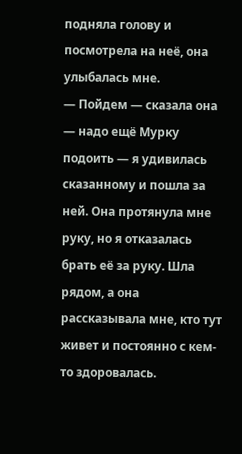подняла голову и посмотрела на неё, она улыбалась мне.
— Пойдем — сказала она — надо ещё Мурку подоить — я удивилась сказанному и пошла за ней. Она протянула мне руку, но я отказалась брать её за руку. Шла рядом, а она рассказывала мне, кто тут живет и постоянно с кем-то здоровалась.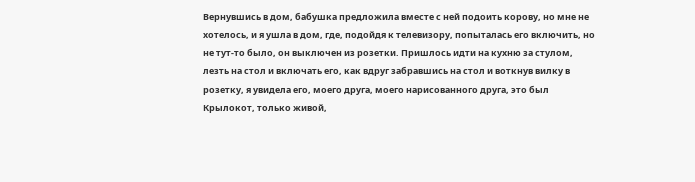Вернувшись в дом, бабушка предложила вместе с ней подоить корову, но мне не хотелось, и я ушла в дом, где, подойдя к телевизору, попыталась его включить, но не тут-то было, он выключен из розетки. Пришлось идти на кухню за стулом, лезть на стол и включать его, как вдруг забравшись на стол и воткнув вилку в розетку, я увидела его, моего друга, моего нарисованного друга, это был Крылокот, только живой,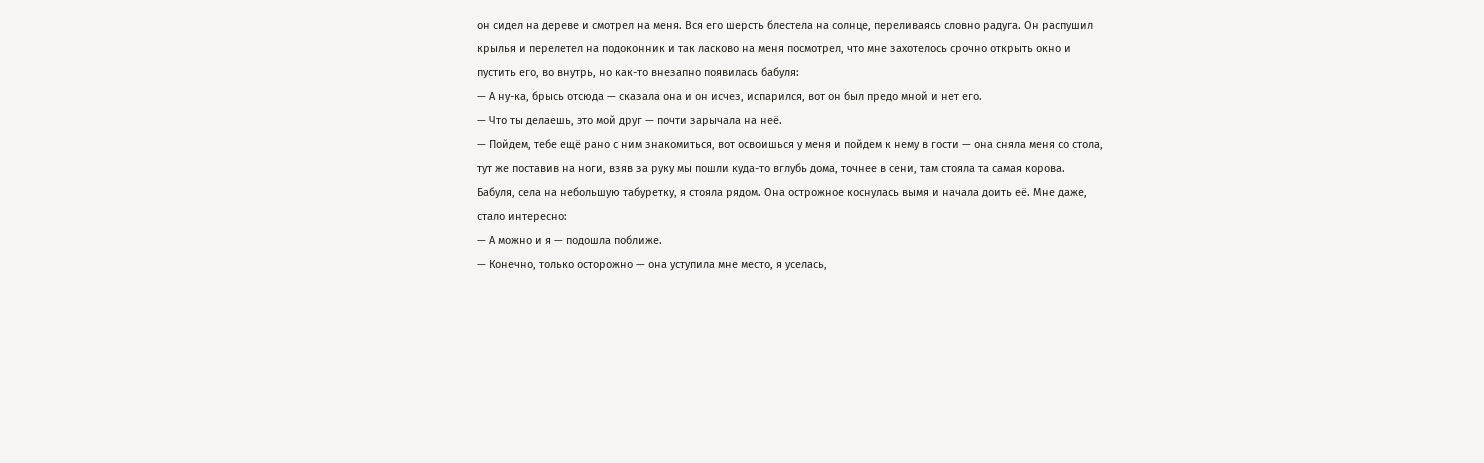он сидел на дереве и смотрел на меня. Вся его шерсть блестела на солнце, переливаясь словно радуга. Он распушил крылья и перелетел на подоконник и так ласково на меня посмотрел, что мне захотелось срочно открыть окно и пустить его, во внутрь, но как-то внезапно появилась бабуля:
— А ну-ка, брысь отсюда — сказала она и он исчез, испарился, вот он был предо мной и нет его.
— Что ты делаешь, это мой друг — почти зарычала на неё.
— Пойдем, тебе ещё рано с ним знакомиться, вот освоишься у меня и пойдем к нему в гости — она сняла меня со стола, тут же поставив на ноги, взяв за руку мы пошли куда-то вглубь дома, точнее в сени, там стояла та самая корова.
Бабуля, села на небольшую табуретку, я стояла рядом. Она острожное коснулась вымя и начала доить её. Мне даже, стало интересно:
— А можно и я — подошла поближе.
— Конечно, только осторожно — она уступила мне место, я уселась,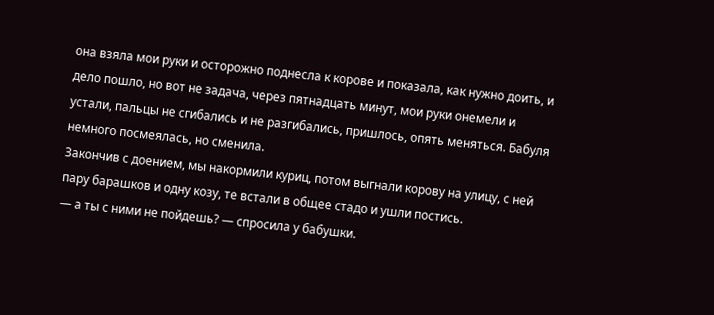она взяла мои руки и осторожно поднесла к корове и показала, как нужно доить, и дело пошло, но вот не задача, через пятнадцать минут, мои руки онемели и устали, пальцы не сгибались и не разгибались, пришлось, опять меняться. Бабуля немного посмеялась, но сменила.
Закончив с доением, мы накормили куриц, потом выгнали корову на улицу, с ней пару барашков и одну козу, те встали в общее стадо и ушли постись.
— а ты с ними не пойдешь? — спросила у бабушки.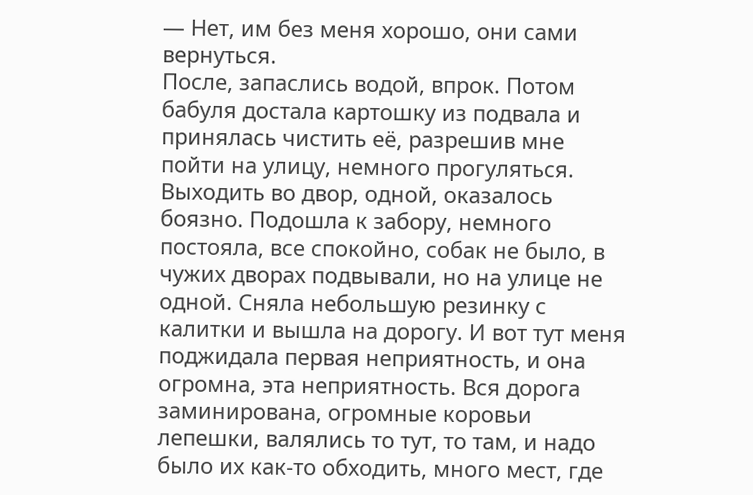— Нет, им без меня хорошо, они сами вернуться.
После, запаслись водой, впрок. Потом бабуля достала картошку из подвала и принялась чистить её, разрешив мне пойти на улицу, немного прогуляться. Выходить во двор, одной, оказалось боязно. Подошла к забору, немного постояла, все спокойно, собак не было, в чужих дворах подвывали, но на улице не одной. Сняла небольшую резинку с калитки и вышла на дорогу. И вот тут меня поджидала первая неприятность, и она огромна, эта неприятность. Вся дорога заминирована, огромные коровьи лепешки, валялись то тут, то там, и надо было их как-то обходить, много мест, где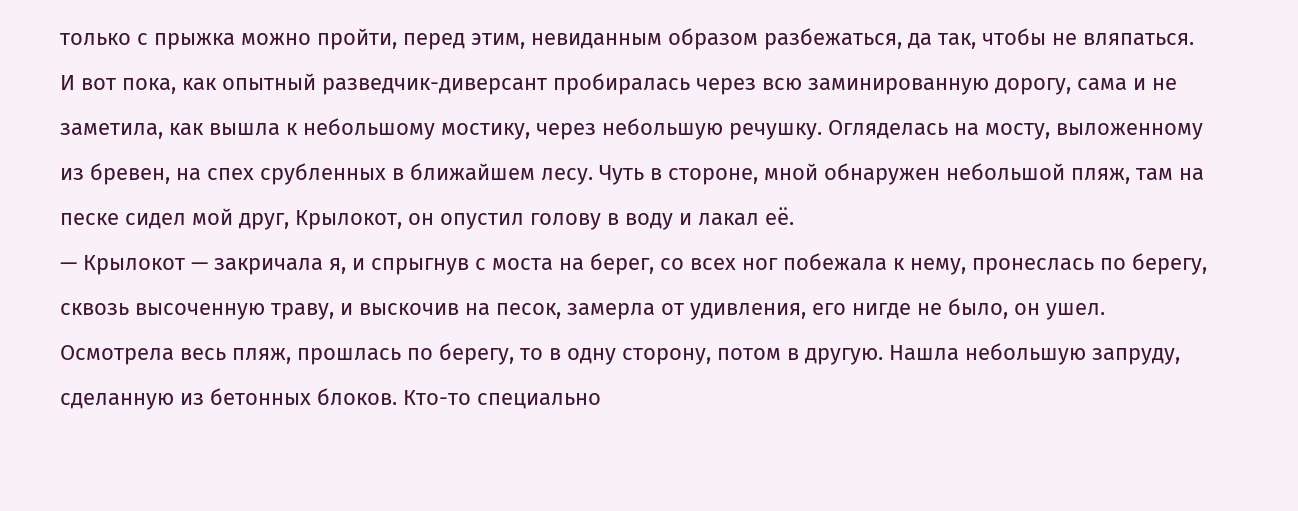только с прыжка можно пройти, перед этим, невиданным образом разбежаться, да так, чтобы не вляпаться.
И вот пока, как опытный разведчик-диверсант пробиралась через всю заминированную дорогу, сама и не заметила, как вышла к небольшому мостику, через небольшую речушку. Огляделась на мосту, выложенному из бревен, на спех срубленных в ближайшем лесу. Чуть в стороне, мной обнаружен небольшой пляж, там на песке сидел мой друг, Крылокот, он опустил голову в воду и лакал её.
— Крылокот — закричала я, и спрыгнув с моста на берег, со всех ног побежала к нему, пронеслась по берегу, сквозь высоченную траву, и выскочив на песок, замерла от удивления, его нигде не было, он ушел. Осмотрела весь пляж, прошлась по берегу, то в одну сторону, потом в другую. Нашла небольшую запруду, сделанную из бетонных блоков. Кто-то специально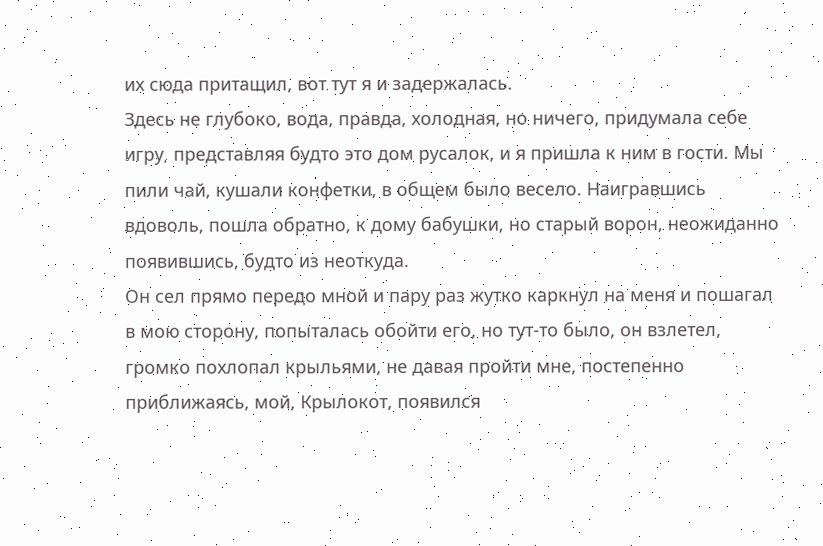их сюда притащил, вот тут я и задержалась.
Здесь не глубоко, вода, правда, холодная, но ничего, придумала себе игру, представляя будто это дом русалок, и я пришла к ним в гости. Мы пили чай, кушали конфетки, в общем было весело. Наигравшись вдоволь, пошла обратно, к дому бабушки, но старый ворон, неожиданно появившись, будто из неоткуда.
Он сел прямо передо мной и пару раз жутко каркнул на меня и пошагал в мою сторону, попыталась обойти его, но тут-то было, он взлетел, громко похлопал крыльями, не давая пройти мне, постепенно приближаясь, мой, Крылокот, появился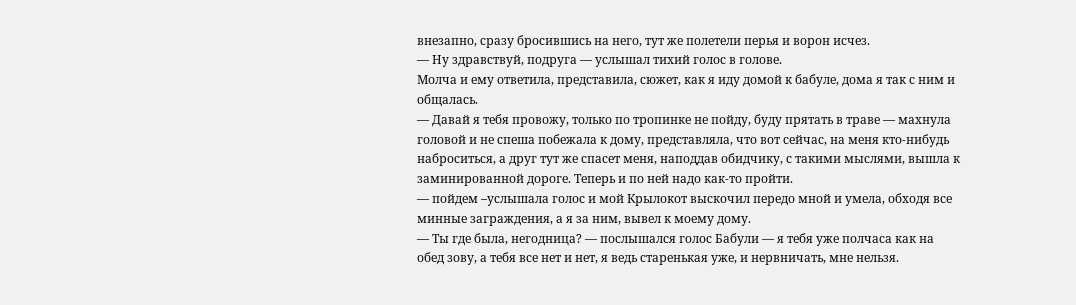внезапно, сразу бросившись на него, тут же полетели перья и ворон исчез.
— Ну здравствуй, подруга — услышал тихий голос в голове.
Молча и ему ответила, представила, сюжет, как я иду домой к бабуле, дома я так с ним и общалась.
— Давай я тебя провожу, только по тропинке не пойду, буду прятать в траве — махнула головой и не спеша побежала к дому, представляла, что вот сейчас, на меня кто-нибудь наброситься, а друг тут же спасет меня, наподдав обидчику, с такими мыслями, вышла к заминированной дороге. Теперь и по ней надо как-то пройти.
— пойдем –услышала голос и мой Крылокот выскочил передо мной и умела, обходя все минные заграждения, а я за ним, вывел к моему дому.
— Ты где была, негодница? — послышался голос Бабули — я тебя уже полчаса как на обед зову, а тебя все нет и нет, я ведь старенькая уже, и нервничать, мне нельзя.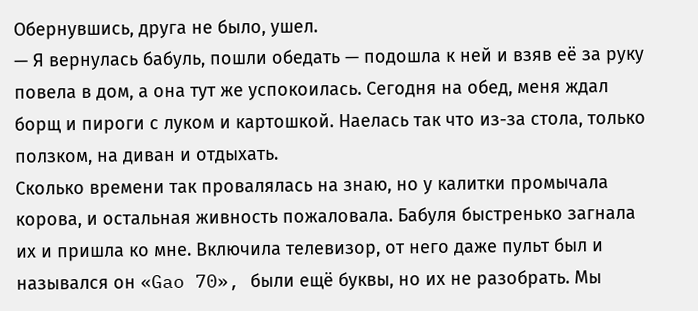Обернувшись, друга не было, ушел.
— Я вернулась бабуль, пошли обедать — подошла к ней и взяв её за руку повела в дом, а она тут же успокоилась. Сегодня на обед, меня ждал борщ и пироги с луком и картошкой. Наелась так что из-за стола, только ползком, на диван и отдыхать.
Сколько времени так провалялась на знаю, но у калитки промычала корова, и остальная живность пожаловала. Бабуля быстренько загнала их и пришла ко мне. Включила телевизор, от него даже пульт был и назывался он «Gao 70», были ещё буквы, но их не разобрать. Мы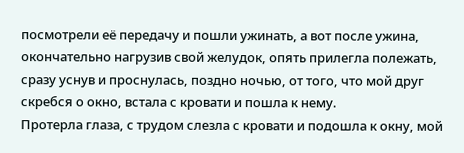посмотрели её передачу и пошли ужинать, а вот после ужина, окончательно нагрузив свой желудок, опять прилегла полежать, сразу уснув и проснулась, поздно ночью, от того, что мой друг скребся о окно, встала с кровати и пошла к нему.
Протерла глаза, с трудом слезла с кровати и подошла к окну, мой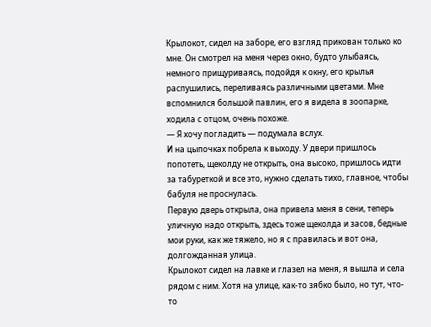Крылокот, сидел на заборе, его взгляд прикован только ко мне. Он смотрел на меня через окно, будто улыбаясь, немного прищуриваясь, подойдя к окну, его крылья распушились, переливаясь различными цветами. Мне вспомнился большой павлин, его я видела в зоопарке, ходила с отцом, очень похоже.
— Я хочу погладить — подумала вслух.
И на цыпочках побрела к выходу. У двери пришлось попотеть, щеколду не открыть, она высоко, пришлось идти за табуреткой и все это, нужно сделать тихо, главное, чтобы бабуля не проснулась.
Первую дверь открыла, она привела меня в сени, теперь уличную надо открыть, здесь тоже щеколда и засов, бедные мои руки, как же тяжело, но я с правилась и вот она, долгожданная улица.
Крылокот сидел на лавке и глазел на меня, я вышла и села рядом с ним. Хотя на улице, как-то зябко было, но тут, что-то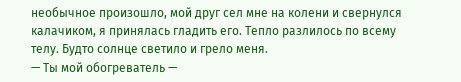необычное произошло, мой друг сел мне на колени и свернулся калачиком, я принялась гладить его. Тепло разлилось по всему телу. Будто солнце светило и грело меня.
— Ты мой обогреватель —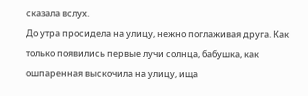сказала вслух.
До утра просидела на улицу, нежно поглаживая друга. Как только появились первые лучи солнца, бабушка, как ошпаренная выскочила на улицу, ища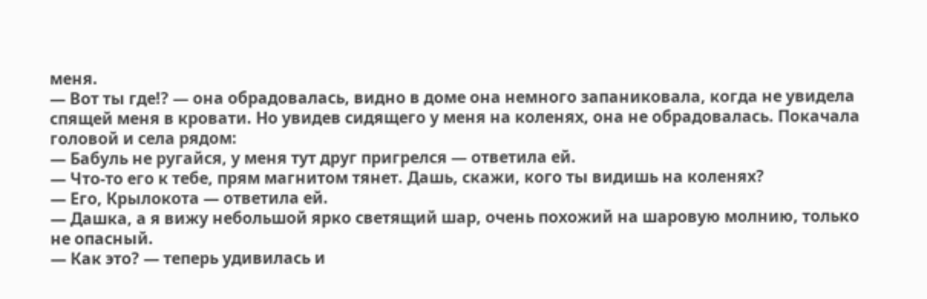меня.
— Вот ты где!? — она обрадовалась, видно в доме она немного запаниковала, когда не увидела спящей меня в кровати. Но увидев сидящего у меня на коленях, она не обрадовалась. Покачала головой и села рядом:
— Бабуль не ругайся, у меня тут друг пригрелся — ответила ей.
— Что-то его к тебе, прям магнитом тянет. Дашь, скажи, кого ты видишь на коленях?
— Его, Крылокота — ответила ей.
— Дашка, а я вижу небольшой ярко светящий шар, очень похожий на шаровую молнию, только не опасный.
— Как это? — теперь удивилась и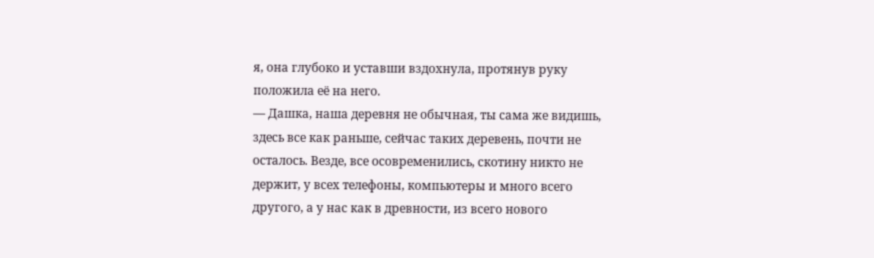я, она глубоко и уставши вздохнула, протянув руку положила её на него.
— Дашка, наша деревня не обычная, ты сама же видишь, здесь все как раньше, сейчас таких деревень, почти не осталось. Везде, все осовременились, скотину никто не держит, у всех телефоны, компьютеры и много всего другого, а у нас как в древности, из всего нового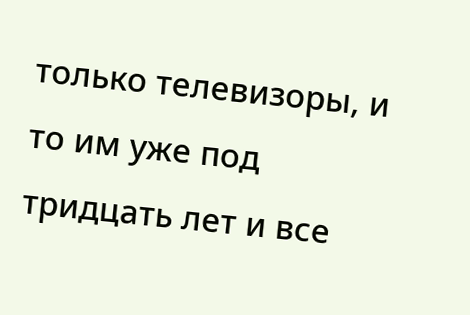только телевизоры, и то им уже под тридцать лет и все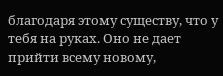благодаря этому существу, что у тебя на руках. Оно не дает прийти всему новому,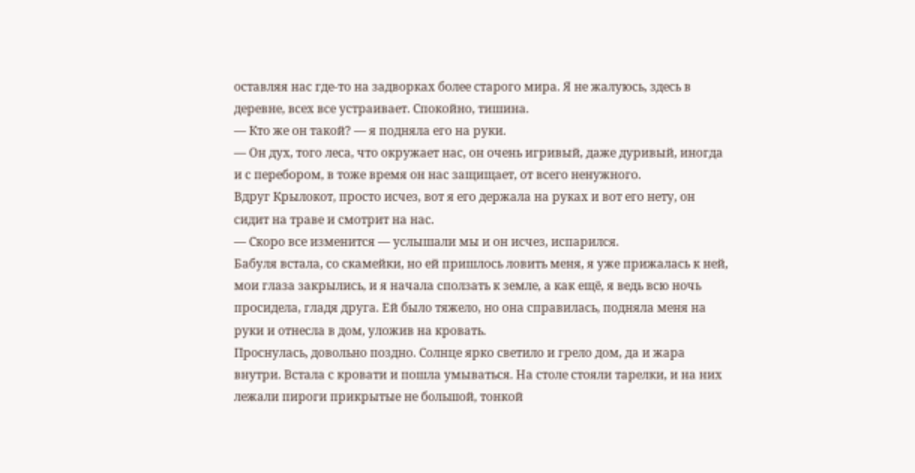оставляя нас где-то на задворках более старого мира. Я не жалуюсь, здесь в деревне, всех все устраивает. Спокойно, тишина.
— Кто же он такой? — я подняла его на руки.
— Он дух, того леса, что окружает нас, он очень игривый, даже дуривый, иногда и с перебором, в тоже время он нас защищает, от всего ненужного.
Вдруг Крылокот, просто исчез, вот я его держала на руках и вот его нету, он сидит на траве и смотрит на нас.
— Скоро все изменится — услышали мы и он исчез, испарился.
Бабуля встала, со скамейки, но ей пришлось ловить меня, я уже прижалась к ней, мои глаза закрылись, и я начала сползать к земле, а как ещё, я ведь всю ночь просидела, гладя друга. Ей было тяжело, но она справилась, подняла меня на руки и отнесла в дом, уложив на кровать.
Проснулась, довольно поздно. Солнце ярко светило и грело дом, да и жара внутри. Встала с кровати и пошла умываться. На столе стояли тарелки, и на них лежали пироги прикрытые не большой, тонкой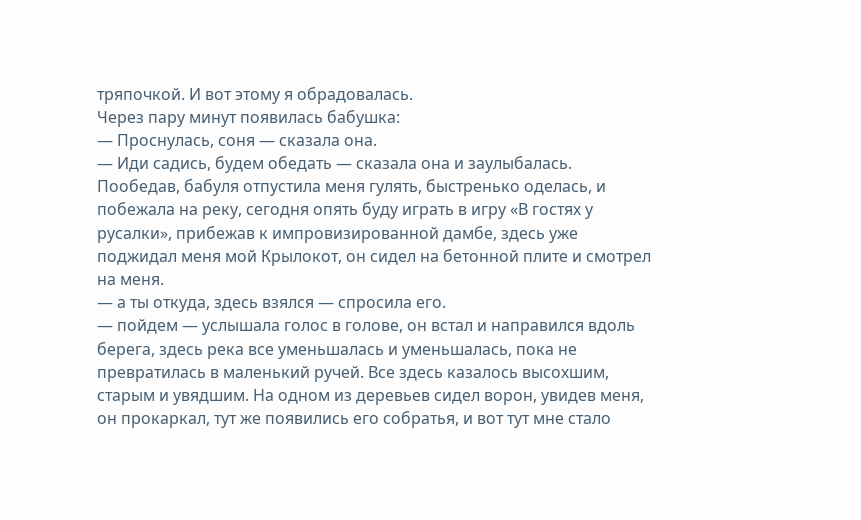тряпочкой. И вот этому я обрадовалась.
Через пару минут появилась бабушка:
— Проснулась, соня — сказала она.
— Иди садись, будем обедать — сказала она и заулыбалась.
Пообедав, бабуля отпустила меня гулять, быстренько оделась, и побежала на реку, сегодня опять буду играть в игру «В гостях у русалки», прибежав к импровизированной дамбе, здесь уже поджидал меня мой Крылокот, он сидел на бетонной плите и смотрел на меня.
— а ты откуда, здесь взялся — спросила его.
— пойдем — услышала голос в голове, он встал и направился вдоль берега, здесь река все уменьшалась и уменьшалась, пока не превратилась в маленький ручей. Все здесь казалось высохшим, старым и увядшим. На одном из деревьев сидел ворон, увидев меня, он прокаркал, тут же появились его собратья, и вот тут мне стало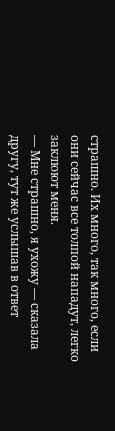страшно. Их много, так много, если они сейчас все толпой нападут, легко заклюют меня.
— Мне страшно, я ухожу — сказала другу, тут же услышав в ответ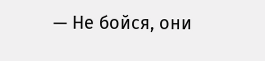— Не бойся, они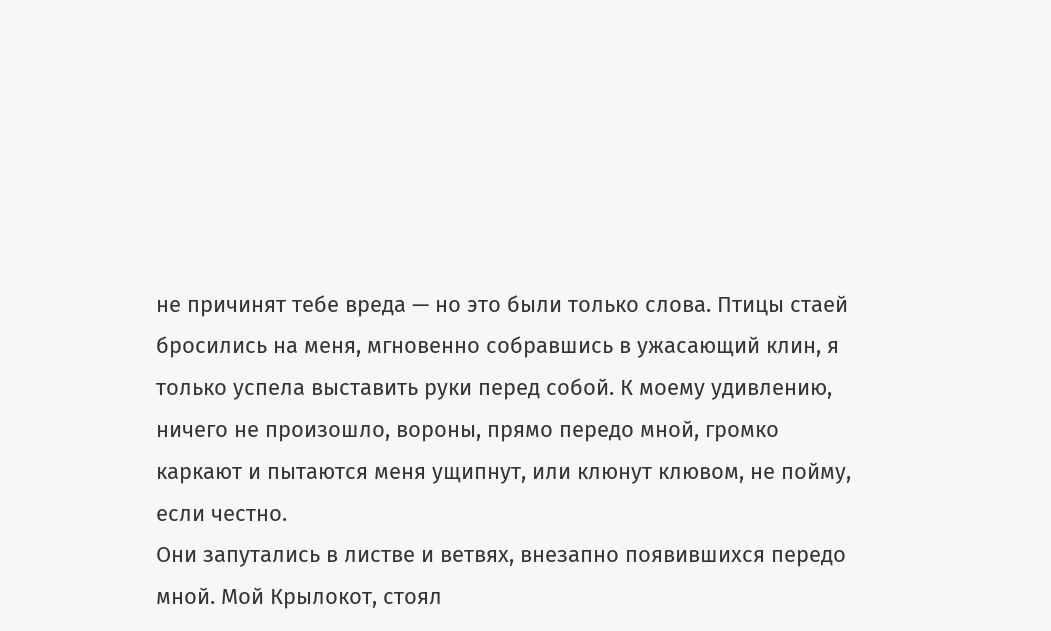не причинят тебе вреда — но это были только слова. Птицы стаей бросились на меня, мгновенно собравшись в ужасающий клин, я только успела выставить руки перед собой. К моему удивлению, ничего не произошло, вороны, прямо передо мной, громко каркают и пытаются меня ущипнут, или клюнут клювом, не пойму, если честно.
Они запутались в листве и ветвях, внезапно появившихся передо мной. Мой Крылокот, стоял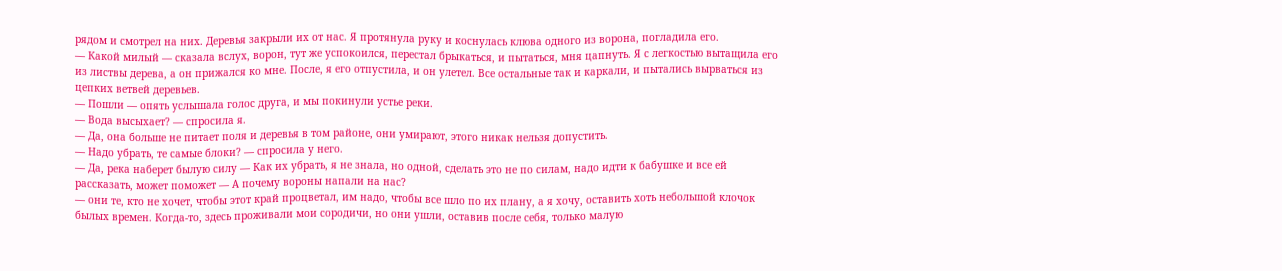рядом и смотрел на них. Деревья закрыли их от нас. Я протянула руку и коснулась клюва одного из ворона, погладила его.
— Какой милый — сказала вслух, ворон, тут же успокоился, перестал брыкаться, и пытаться, мня цапнуть. Я с легкостью вытащила его из листвы дерева, а он прижался ко мне. После, я его отпустила, и он улетел. Все остальные так и каркали, и пытались вырваться из цепких ветвей деревьев.
— Пошли — опять услышала голос друга, и мы покинули устье реки.
— Вода высыхает? — спросила я.
— Да, она больше не питает поля и деревья в том районе, они умирают, этого никак нельзя допустить.
— Надо убрать, те самые блоки? — спросила у него.
— Да, река наберет былую силу — Как их убрать, я не знала, но одной, сделать это не по силам, надо идти к бабушке и все ей рассказать, может поможет — А почему вороны напали на нас?
— они те, кто не хочет, чтобы этот край процветал, им надо, чтобы все шло по их плану, а я хочу, оставить хоть небольшой клочок былых времен. Когда-то, здесь проживали мои сородичи, но они ушли, оставив после себя, только малую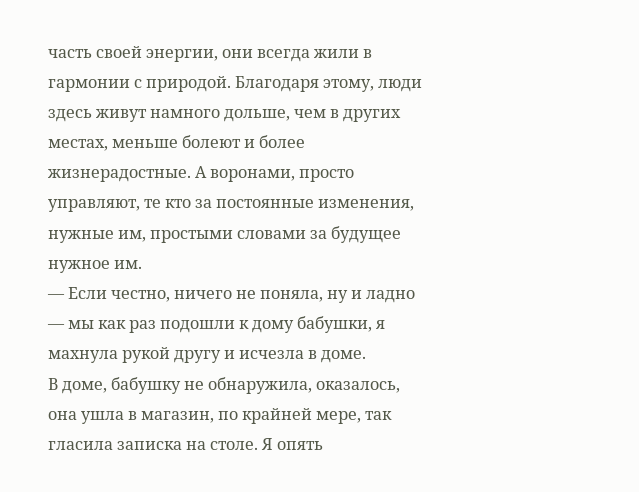часть своей энергии, они всегда жили в гармонии с природой. Благодаря этому, люди здесь живут намного дольше, чем в других местах, меньше болеют и более жизнерадостные. А воронами, просто управляют, те кто за постоянные изменения, нужные им, простыми словами за будущее нужное им.
— Если честно, ничего не поняла, ну и ладно — мы как раз подошли к дому бабушки, я махнула рукой другу и исчезла в доме.
В доме, бабушку не обнаружила, оказалось, она ушла в магазин, по крайней мере, так гласила записка на столе. Я опять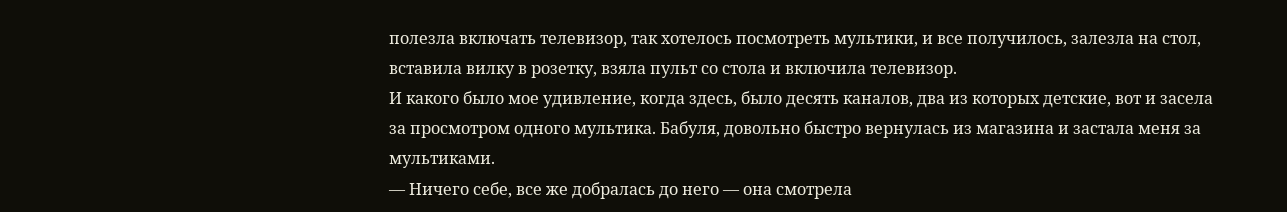полезла включать телевизор, так хотелось посмотреть мультики, и все получилось, залезла на стол, вставила вилку в розетку, взяла пульт со стола и включила телевизор.
И какого было мое удивление, когда здесь, было десять каналов, два из которых детские, вот и засела за просмотром одного мультика. Бабуля, довольно быстро вернулась из магазина и застала меня за мультиками.
— Ничего себе, все же добралась до него — она смотрела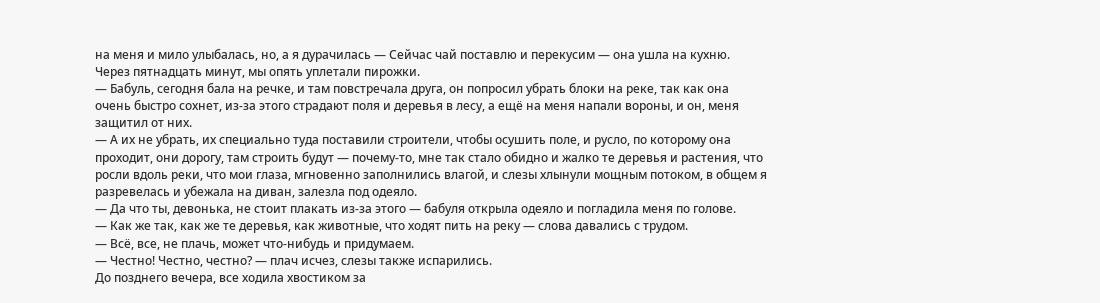на меня и мило улыбалась, но, а я дурачилась — Сейчас чай поставлю и перекусим — она ушла на кухню. Через пятнадцать минут, мы опять уплетали пирожки.
— Бабуль, сегодня бала на речке, и там повстречала друга, он попросил убрать блоки на реке, так как она очень быстро сохнет, из-за этого страдают поля и деревья в лесу, а ещё на меня напали вороны, и он, меня защитил от них.
— А их не убрать, их специально туда поставили строители, чтобы осушить поле, и русло, по которому она проходит, они дорогу, там строить будут — почему-то, мне так стало обидно и жалко те деревья и растения, что росли вдоль реки, что мои глаза, мгновенно заполнились влагой, и слезы хлынули мощным потоком, в общем я разревелась и убежала на диван, залезла под одеяло.
— Да что ты, девонька, не стоит плакать из-за этого — бабуля открыла одеяло и погладила меня по голове.
— Как же так, как же те деревья, как животные, что ходят пить на реку — слова давались с трудом.
— Всё, все, не плачь, может что-нибудь и придумаем.
— Честно! Честно, честно? — плач исчез, слезы также испарились.
До позднего вечера, все ходила хвостиком за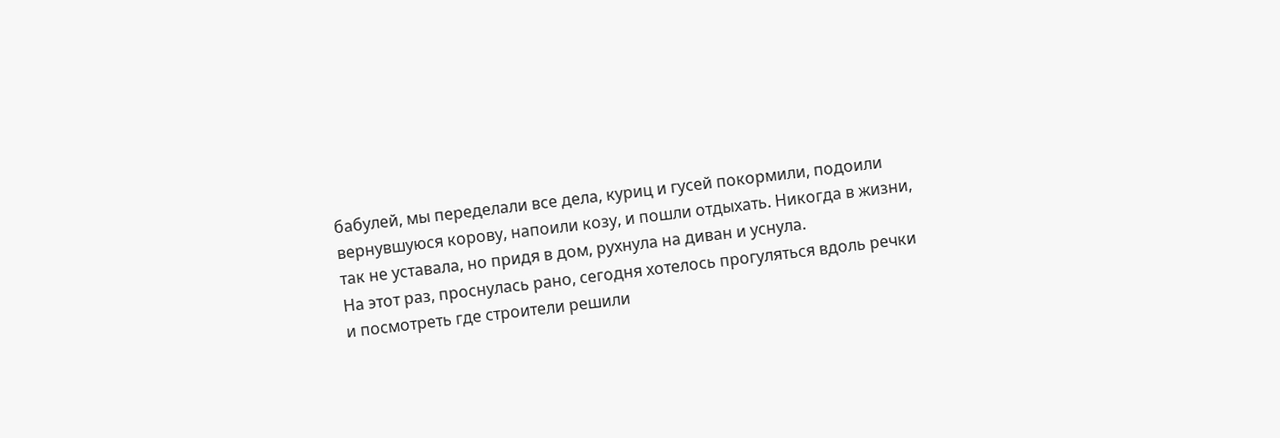бабулей, мы переделали все дела, куриц и гусей покормили, подоили вернувшуюся корову, напоили козу, и пошли отдыхать. Никогда в жизни, так не уставала, но придя в дом, рухнула на диван и уснула.
На этот раз, проснулась рано, сегодня хотелось прогуляться вдоль речки и посмотреть где строители решили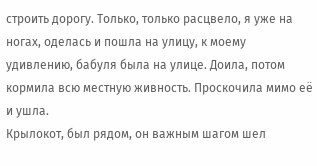строить дорогу. Только, только расцвело, я уже на ногах, оделась и пошла на улицу, к моему удивлению, бабуля была на улице. Доила, потом кормила всю местную живность. Проскочила мимо её и ушла.
Крылокот, был рядом, он важным шагом шел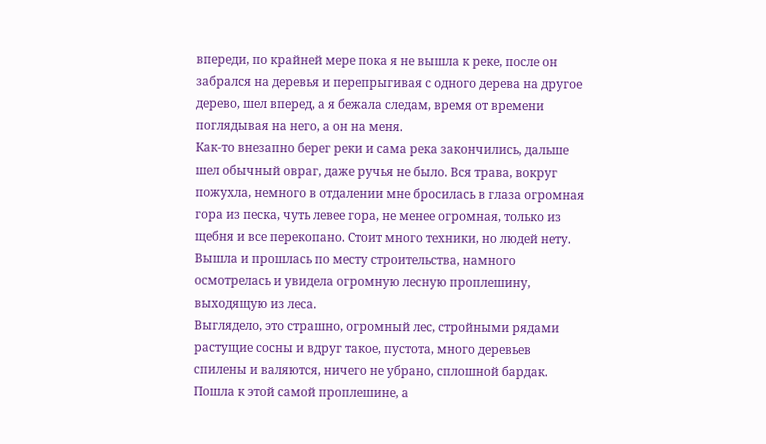впереди, по крайней мере пока я не вышла к реке, после он забрался на деревья и перепрыгивая с одного дерева на другое дерево, шел вперед, а я бежала следам, время от времени поглядывая на него, а он на меня.
Как-то внезапно берег реки и сама река закончились, дальше шел обычный овраг, даже ручья не было. Вся трава, вокруг пожухла, немного в отдалении мне бросилась в глаза огромная гора из песка, чуть левее гора, не менее огромная, только из щебня и все перекопано. Стоит много техники, но людей нету. Вышла и прошлась по месту строительства, намного осмотрелась и увидела огромную лесную проплешину, выходящую из леса.
Выглядело, это страшно, огромный лес, стройными рядами растущие сосны и вдруг такое, пустота, много деревьев спилены и валяются, ничего не убрано, сплошной бардак. Пошла к этой самой проплешине, а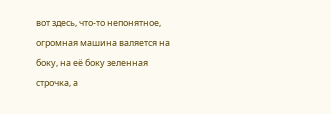вот здесь, что-то непонятное, огромная машина валяется на боку, на её боку зеленная строчка, а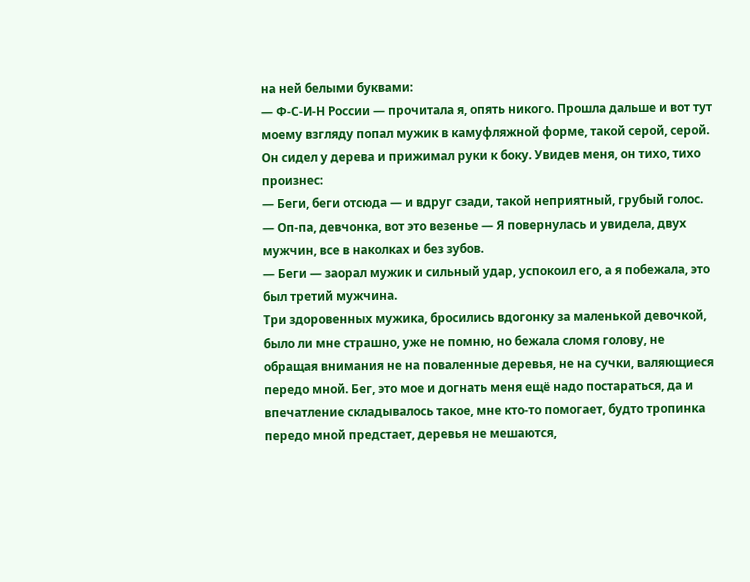на ней белыми буквами:
— Ф-С-И-Н России — прочитала я, опять никого. Прошла дальше и вот тут моему взгляду попал мужик в камуфляжной форме, такой серой, серой. Он сидел у дерева и прижимал руки к боку. Увидев меня, он тихо, тихо произнес:
— Беги, беги отсюда — и вдруг сзади, такой неприятный, грубый голос.
— Оп-па, девчонка, вот это везенье — Я повернулась и увидела, двух мужчин, все в наколках и без зубов.
— Беги — заорал мужик и сильный удар, успокоил его, а я побежала, это был третий мужчина.
Три здоровенных мужика, бросились вдогонку за маленькой девочкой, было ли мне страшно, уже не помню, но бежала сломя голову, не обращая внимания не на поваленные деревья, не на сучки, валяющиеся передо мной. Бег, это мое и догнать меня ещё надо постараться, да и впечатление складывалось такое, мне кто-то помогает, будто тропинка передо мной предстает, деревья не мешаются,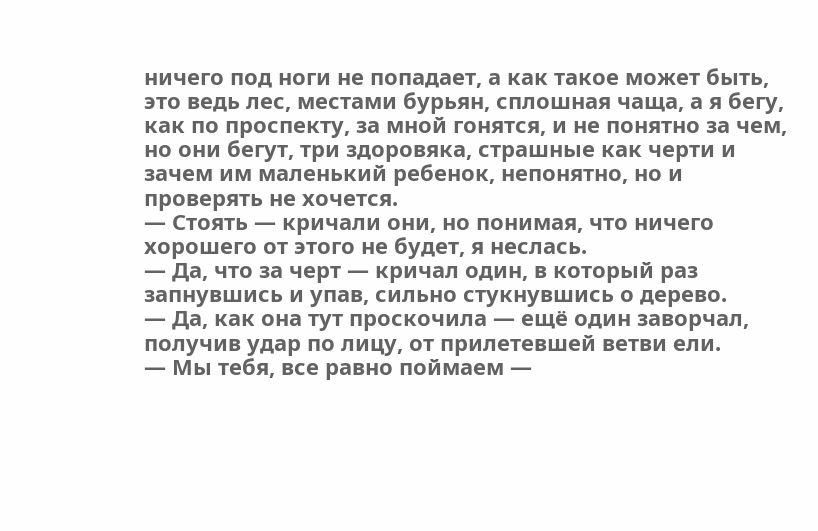ничего под ноги не попадает, а как такое может быть, это ведь лес, местами бурьян, сплошная чаща, а я бегу, как по проспекту, за мной гонятся, и не понятно за чем, но они бегут, три здоровяка, страшные как черти и зачем им маленький ребенок, непонятно, но и проверять не хочется.
— Стоять — кричали они, но понимая, что ничего хорошего от этого не будет, я неслась.
— Да, что за черт — кричал один, в который раз запнувшись и упав, сильно стукнувшись о дерево.
— Да, как она тут проскочила — ещё один заворчал, получив удар по лицу, от прилетевшей ветви ели.
— Мы тебя, все равно поймаем —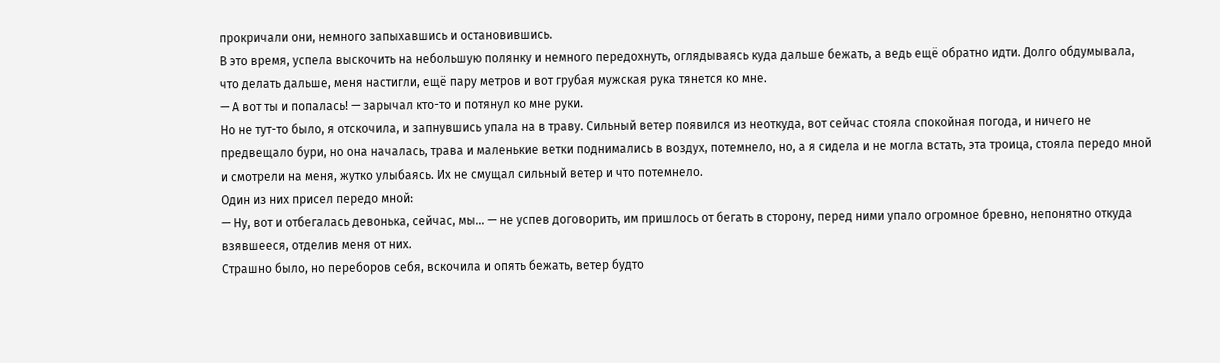прокричали они, немного запыхавшись и остановившись.
В это время, успела выскочить на небольшую полянку и немного передохнуть, оглядываясь куда дальше бежать, а ведь ещё обратно идти. Долго обдумывала, что делать дальше, меня настигли, ещё пару метров и вот грубая мужская рука тянется ко мне.
— А вот ты и попалась! — зарычал кто-то и потянул ко мне руки.
Но не тут-то было, я отскочила, и запнувшись упала на в траву. Сильный ветер появился из неоткуда, вот сейчас стояла спокойная погода, и ничего не предвещало бури, но она началась, трава и маленькие ветки поднимались в воздух, потемнело, но, а я сидела и не могла встать, эта троица, стояла передо мной и смотрели на меня, жутко улыбаясь. Их не смущал сильный ветер и что потемнело.
Один из них присел передо мной:
— Ну, вот и отбегалась девонька, сейчас, мы… — не успев договорить, им пришлось от бегать в сторону, перед ними упало огромное бревно, непонятно откуда взявшееся, отделив меня от них.
Страшно было, но переборов себя, вскочила и опять бежать, ветер будто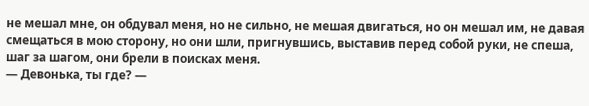не мешал мне, он обдувал меня, но не сильно, не мешая двигаться, но он мешал им, не давая смещаться в мою сторону, но они шли, пригнувшись, выставив перед собой руки, не спеша, шаг за шагом, они брели в поисках меня.
— Девонька, ты где? —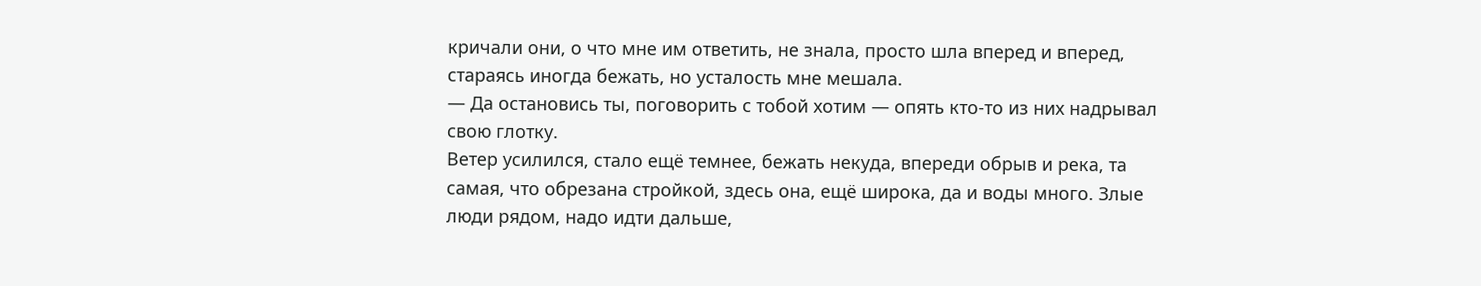кричали они, о что мне им ответить, не знала, просто шла вперед и вперед, стараясь иногда бежать, но усталость мне мешала.
— Да остановись ты, поговорить с тобой хотим — опять кто-то из них надрывал свою глотку.
Ветер усилился, стало ещё темнее, бежать некуда, впереди обрыв и река, та самая, что обрезана стройкой, здесь она, ещё широка, да и воды много. Злые люди рядом, надо идти дальше,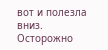вот и полезла вниз.
Осторожно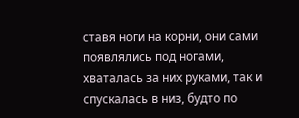ставя ноги на корни, они сами появлялись под ногами, хваталась за них руками, так и спускалась в низ, будто по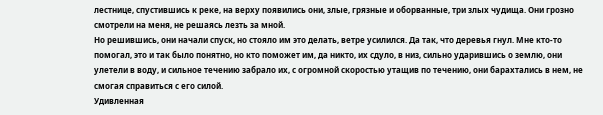лестнице, спустившись к реке, на верху появились они, злые, грязные и оборванные, три злых чудища. Они грозно смотрели на меня, не решаясь лезть за мной.
Но решившись, они начали спуск, но стояло им это делать, ветре усилился. Да так, что деревья гнул. Мне кто-то помогал, это и так было понятно, но кто поможет им, да никто, их сдуло, в низ, сильно ударившись о землю, они улетели в воду, и сильное течению забрало их, с огромной скоростью утащив по течению, они барахтались в нем, не смогая справиться с его силой.
Удивленная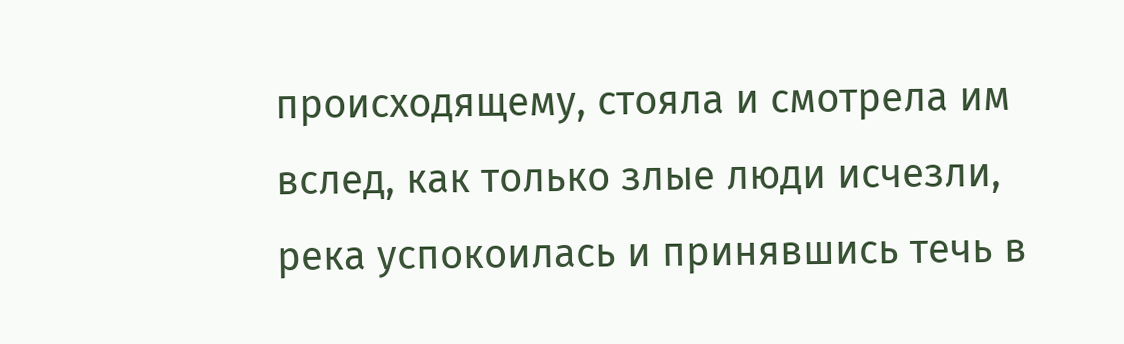происходящему, стояла и смотрела им вслед, как только злые люди исчезли, река успокоилась и принявшись течь в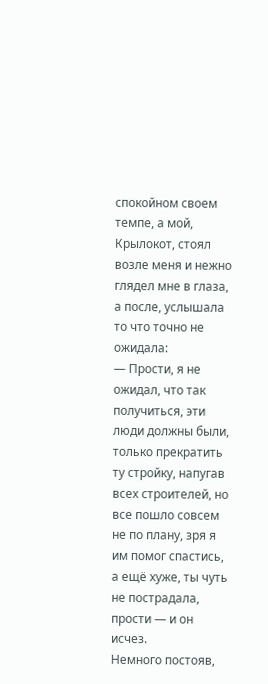спокойном своем темпе, а мой, Крылокот, стоял возле меня и нежно глядел мне в глаза, а после, услышала то что точно не ожидала:
— Прости, я не ожидал, что так получиться, эти люди должны были, только прекратить ту стройку, напугав всех строителей, но все пошло совсем не по плану, зря я им помог спастись, а ещё хуже, ты чуть не пострадала, прости — и он исчез.
Немного постояв,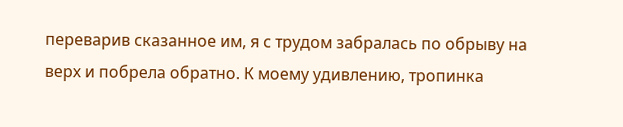переварив сказанное им, я с трудом забралась по обрыву на верх и побрела обратно. К моему удивлению, тропинка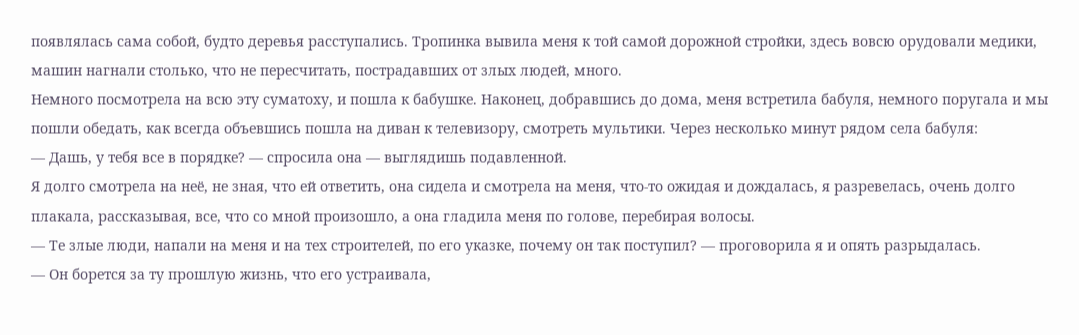появлялась сама собой, будто деревья расступались. Тропинка вывила меня к той самой дорожной стройки, здесь вовсю орудовали медики, машин нагнали столько, что не пересчитать, пострадавших от злых людей, много.
Немного посмотрела на всю эту суматоху, и пошла к бабушке. Наконец, добравшись до дома, меня встретила бабуля, немного поругала и мы пошли обедать, как всегда объевшись пошла на диван к телевизору, смотреть мультики. Через несколько минут рядом села бабуля:
— Дашь, у тебя все в порядке? — спросила она — выглядишь подавленной.
Я долго смотрела на неё, не зная, что ей ответить, она сидела и смотрела на меня, что-то ожидая и дождалась, я разревелась, очень долго плакала, рассказывая, все, что со мной произошло, а она гладила меня по голове, перебирая волосы.
— Те злые люди, напали на меня и на тех строителей, по его указке, почему он так поступил? — проговорила я и опять разрыдалась.
— Он борется за ту прошлую жизнь, что его устраивала,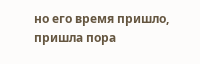но его время пришло, пришла пора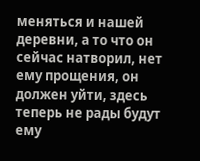меняться и нашей деревни, а то что он сейчас натворил, нет ему прощения, он должен уйти, здесь теперь не рады будут ему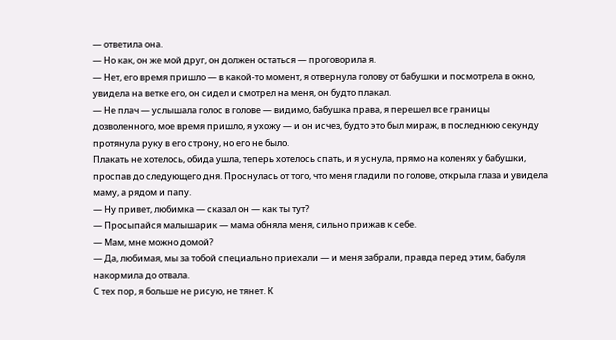— ответила она.
— Но как, он же мой друг, он должен остаться — проговорила я.
— Нет, его время пришло — в какой-то момент, я отвернула голову от бабушки и посмотрела в окно, увидела на ветке его, он сидел и смотрел на меня, он будто плакал.
— Не плач — услышала голос в голове — видимо, бабушка права, я перешел все границы дозволенного, мое время пришло, я ухожу — и он исчез, будто это был мираж, в последнюю секунду протянула руку в его строну, но его не было.
Плакать не хотелось, обида ушла, теперь хотелось спать, и я уснула, прямо на коленях у бабушки, проспав до следующего дня. Проснулась от того, что меня гладили по голове, открыла глаза и увидела маму, а рядом и папу.
— Ну привет, любимка — сказал он — как ты тут?
— Просыпайся малышарик — мама обняла меня, сильно прижав к себе.
— Мам, мне можно домой?
— Да, любимая, мы за тобой специально приехали — и меня забрали, правда перед этим, бабуля накормила до отвала.
С тех пор, я больше не рисую, не тянет. К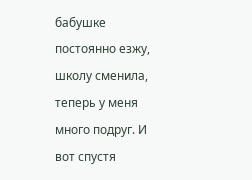бабушке постоянно езжу, школу сменила, теперь у меня много подруг. И вот спустя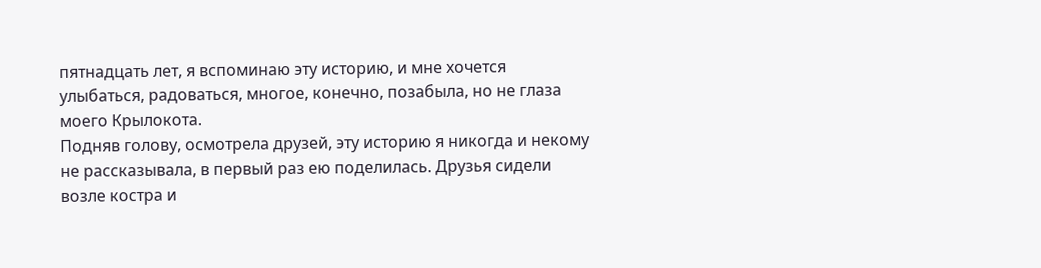пятнадцать лет, я вспоминаю эту историю, и мне хочется улыбаться, радоваться, многое, конечно, позабыла, но не глаза моего Крылокота.
Подняв голову, осмотрела друзей, эту историю я никогда и некому не рассказывала, в первый раз ею поделилась. Друзья сидели возле костра и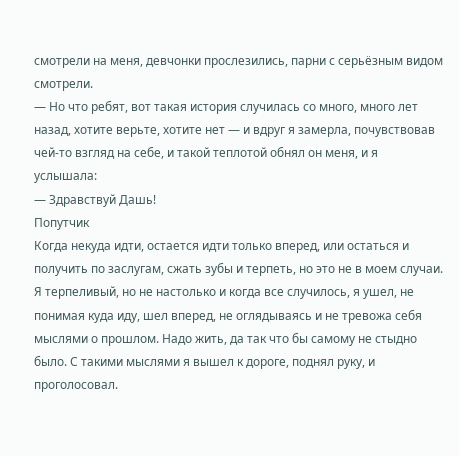смотрели на меня, девчонки прослезились, парни с серьёзным видом смотрели.
— Но что ребят, вот такая история случилась со много, много лет назад, хотите верьте, хотите нет — и вдруг я замерла, почувствовав чей-то взгляд на себе, и такой теплотой обнял он меня, и я услышала:
— Здравствуй Дашь!
Попутчик
Когда некуда идти, остается идти только вперед, или остаться и получить по заслугам, сжать зубы и терпеть, но это не в моем случаи. Я терпеливый, но не настолько и когда все случилось, я ушел, не понимая куда иду, шел вперед, не оглядываясь и не тревожа себя мыслями о прошлом. Надо жить, да так что бы самому не стыдно было. С такими мыслями я вышел к дороге, поднял руку, и проголосовал.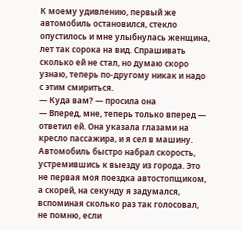К моему удивлению, первый же автомобиль остановился, стекло опустилось и мне улыбнулась женщина, лет так сорока на вид. Спрашивать сколько ей не стал, но думаю скоро узнаю, теперь по-другому никак и надо с этим смириться.
— Куда вам? — просила она
— Вперед, мне, теперь только вперед — ответил ей. Она указала глазами на кресло пассажира, и я сел в машину.
Автомобиль быстро набрал скорость, устремившись к выезду из города. Это не первая моя поездка автостопщиком, а скорей, на секунду я задумался, вспоминая сколько раз так голосовал, не помню, если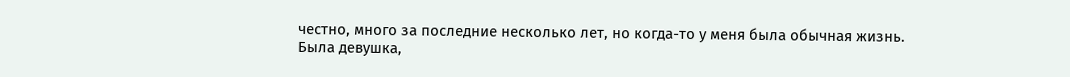честно, много за последние несколько лет, но когда-то у меня была обычная жизнь.
Была девушка,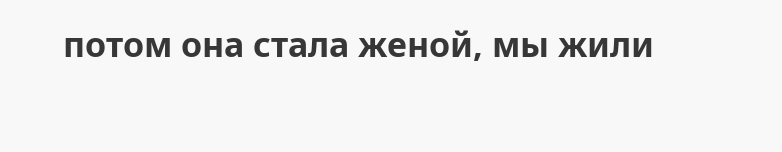потом она стала женой, мы жили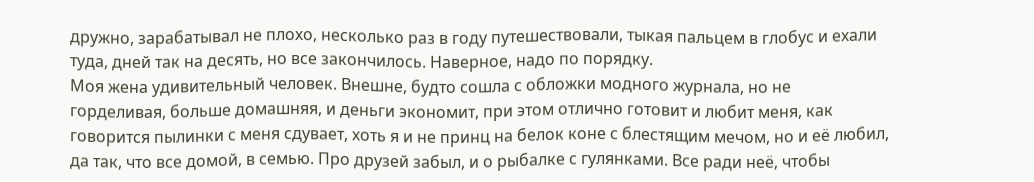дружно, зарабатывал не плохо, несколько раз в году путешествовали, тыкая пальцем в глобус и ехали туда, дней так на десять, но все закончилось. Наверное, надо по порядку.
Моя жена удивительный человек. Внешне, будто сошла с обложки модного журнала, но не горделивая, больше домашняя, и деньги экономит, при этом отлично готовит и любит меня, как говорится пылинки с меня сдувает, хоть я и не принц на белок коне с блестящим мечом, но и её любил, да так, что все домой, в семью. Про друзей забыл, и о рыбалке с гулянками. Все ради неё, чтобы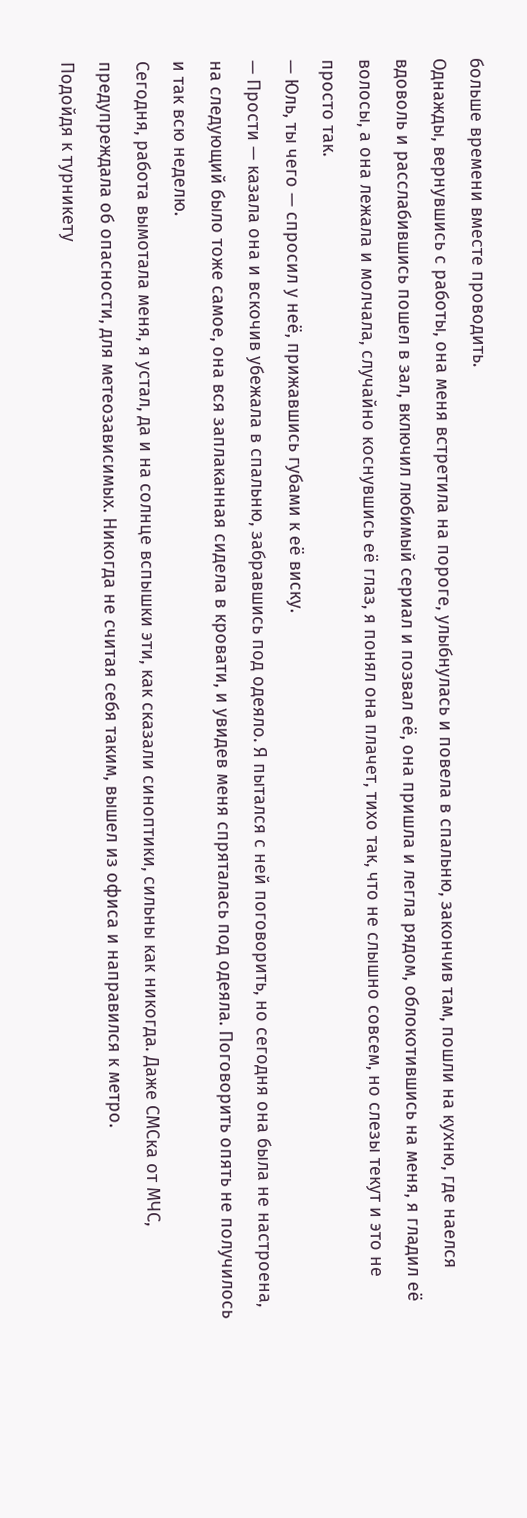больше времени вместе проводить.
Однажды, вернувшись с работы, она меня встретила на пороге, улыбнулась и повела в спальню, закончив там, пошли на кухню, где наелся вдоволь и расслабившись пошел в зал, включил любимый сериал и позвал её, она пришла и легла рядом, облокотившись на меня, я гладил её волосы, а она лежала и молчала, случайно коснувшись её глаз, я понял она плачет, тихо так, что не слышно совсем, но слезы текут и это не просто так.
— Юль, ты чего — спросил у неё, прижавшись губами к её виску.
— Прости — казала она и вскочив убежала в спальню, забравшись под одеяло. Я пытался с ней поговорить, но сегодня она была не настроена, на следующий было тоже самое, она вся заплаканная сидела в кровати, и увидев меня спряталась под одеяла. Поговорить опять не получилось и так всю неделю.
Сегодня, работа вымотала меня, я устал, да и на солнце вспышки эти, как сказали синоптики, сильны как никогда. Даже СМСка от МЧС, предупреждала об опасности, для метеозависимых. Никогда не считая себя таким, вышел из офиса и направился к метро.
Подойдя к турникету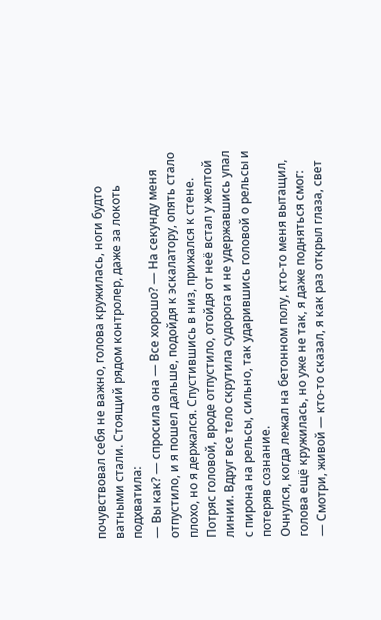почувствовал себя не важно, голова кружилась, ноги будто ватными стали. Стоящий рядом контролер, даже за локоть подхватила:
— Вы как? — спросила она — Все хорошо? — На секунду меня отпустило, и я пошел дальше, подойдя к эскалатору, опять стало плохо, но я держался. Спустившись в низ, прижался к стене. Потряс головой, вроде отпустило, отойдя от неё встал у желтой линии. Вдруг все тело скрутила судорога и не удержавшись упал с пирона на рельсы, сильно, так ударившись головой о рельсы и потеряв сознание.
Очнулся, когда лежал на бетонном полу, кто-то меня вытащил, голова ещё кружилась, но уже не так, я даже подняться смог:
— Смотри, живой — кто-то сказал, я как раз открыл глаза, свет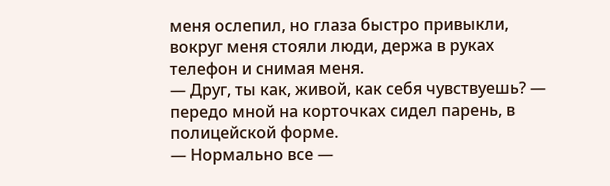меня ослепил, но глаза быстро привыкли, вокруг меня стояли люди, держа в руках телефон и снимая меня.
— Друг, ты как, живой, как себя чувствуешь? — передо мной на корточках сидел парень, в полицейской форме.
— Нормально все —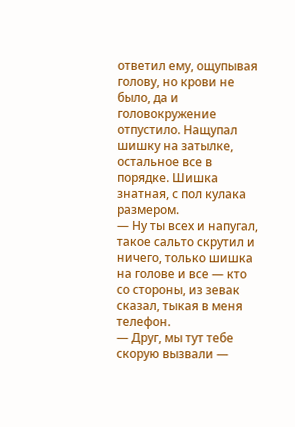ответил ему, ощупывая голову, но крови не было, да и головокружение отпустило. Нащупал шишку на затылке, остальное все в порядке. Шишка знатная, с пол кулака размером.
— Ну ты всех и напугал, такое сальто скрутил и ничего, только шишка на голове и все — кто со стороны, из зевак сказал, тыкая в меня телефон.
— Друг, мы тут тебе скорую вызвали —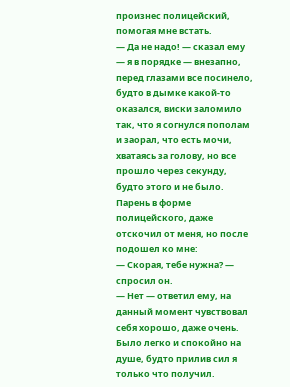произнес полицейский, помогая мне встать.
— Да не надо! — сказал ему — я в порядке — внезапно, перед глазами все посинело, будто в дымке какой-то оказался, виски заломило так, что я согнулся пополам и заорал, что есть мочи, хватаясь за голову, но все прошло через секунду, будто этого и не было.
Парень в форме полицейского, даже отскочил от меня, но после подошел ко мне:
— Скорая, тебе нужна? — спросил он.
— Нет — ответил ему, на данный момент чувствовал себя хорошо, даже очень. Было легко и спокойно на душе, будто прилив сил я только что получил.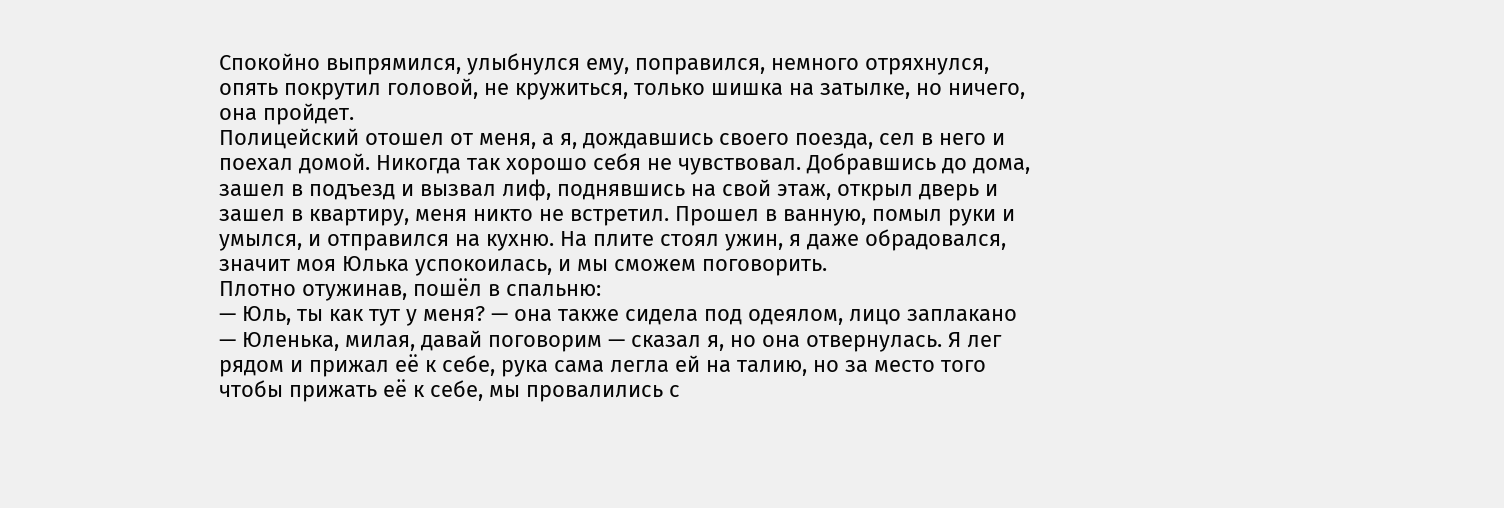Спокойно выпрямился, улыбнулся ему, поправился, немного отряхнулся, опять покрутил головой, не кружиться, только шишка на затылке, но ничего, она пройдет.
Полицейский отошел от меня, а я, дождавшись своего поезда, сел в него и поехал домой. Никогда так хорошо себя не чувствовал. Добравшись до дома, зашел в подъезд и вызвал лиф, поднявшись на свой этаж, открыл дверь и зашел в квартиру, меня никто не встретил. Прошел в ванную, помыл руки и умылся, и отправился на кухню. На плите стоял ужин, я даже обрадовался, значит моя Юлька успокоилась, и мы сможем поговорить.
Плотно отужинав, пошёл в спальню:
— Юль, ты как тут у меня? — она также сидела под одеялом, лицо заплакано — Юленька, милая, давай поговорим — сказал я, но она отвернулась. Я лег рядом и прижал её к себе, рука сама легла ей на талию, но за место того чтобы прижать её к себе, мы провалились с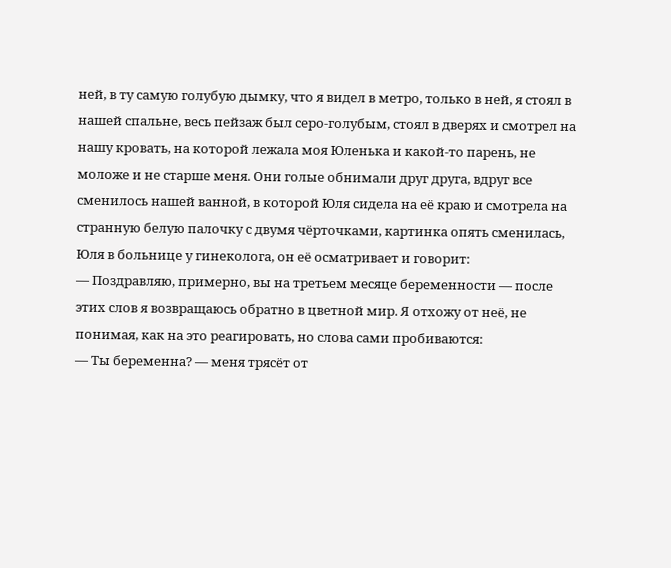ней, в ту самую голубую дымку, что я видел в метро, только в ней, я стоял в нашей спальне, весь пейзаж был серо-голубым, стоял в дверях и смотрел на нашу кровать, на которой лежала моя Юленька и какой-то парень, не моложе и не старше меня. Они голые обнимали друг друга, вдруг все сменилось нашей ванной, в которой Юля сидела на её краю и смотрела на странную белую палочку с двумя чёрточками, картинка опять сменилась, Юля в больнице у гинеколога, он её осматривает и говорит:
— Поздравляю, примерно, вы на третьем месяце беременности — после этих слов я возвращаюсь обратно в цветной мир. Я отхожу от неё, не понимая, как на это реагировать, но слова сами пробиваются:
— Ты беременна? — меня трясёт от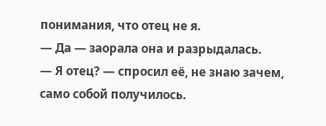понимания, что отец не я.
— Да — заорала она и разрыдалась.
— Я отец? — спросил её, не знаю зачем, само собой получилось.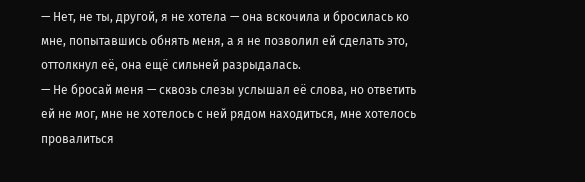— Нет, не ты, другой, я не хотела — она вскочила и бросилась ко мне, попытавшись обнять меня, а я не позволил ей сделать это, оттолкнул её, она ещё сильней разрыдалась.
— Не бросай меня — сквозь слезы услышал её слова, но ответить ей не мог, мне не хотелось с ней рядом находиться, мне хотелось провалиться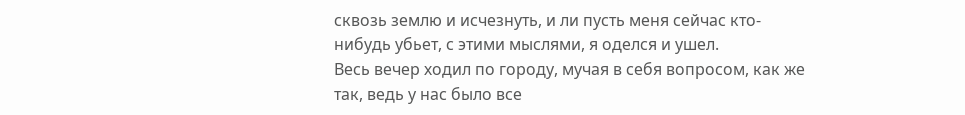сквозь землю и исчезнуть, и ли пусть меня сейчас кто-нибудь убьет, с этими мыслями, я оделся и ушел.
Весь вечер ходил по городу, мучая в себя вопросом, как же так, ведь у нас было все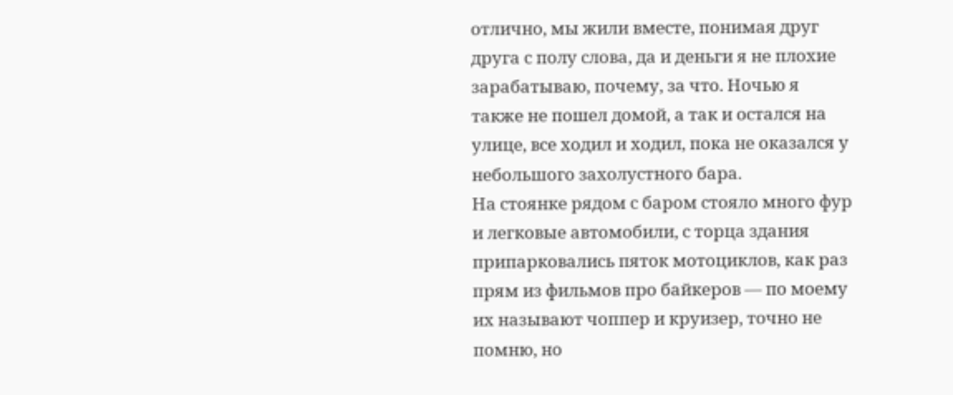отлично, мы жили вместе, понимая друг друга с полу слова, да и деньги я не плохие зарабатываю, почему, за что. Ночью я также не пошел домой, а так и остался на улице, все ходил и ходил, пока не оказался у небольшого захолустного бара.
На стоянке рядом с баром стояло много фур и легковые автомобили, с торца здания припарковались пяток мотоциклов, как раз прям из фильмов про байкеров — по моему их называют чоппер и круизер, точно не помню, но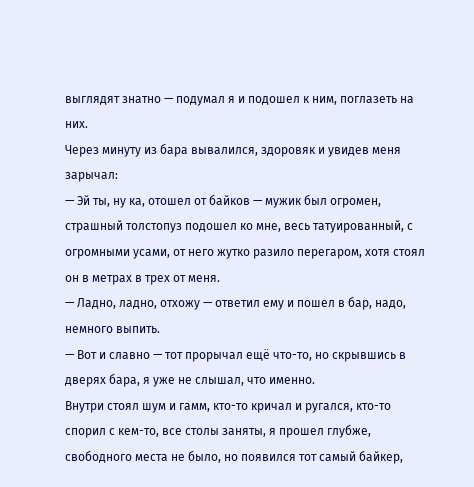выглядят знатно — подумал я и подошел к ним, поглазеть на них.
Через минуту из бара вывалился, здоровяк и увидев меня зарычал:
— Эй ты, ну ка, отошел от байков — мужик был огромен, страшный толстопуз подошел ко мне, весь татуированный, с огромными усами, от него жутко разило перегаром, хотя стоял он в метрах в трех от меня.
— Ладно, ладно, отхожу — ответил ему и пошел в бар, надо, немного выпить.
— Вот и славно — тот прорычал ещё что-то, но скрывшись в дверях бара, я уже не слышал, что именно.
Внутри стоял шум и гамм, кто-то кричал и ругался, кто-то спорил с кем-то, все столы заняты, я прошел глубже, свободного места не было, но появился тот самый байкер,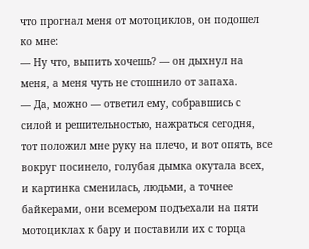что прогнал меня от мотоциклов, он подошел ко мне:
— Ну что, выпить хочешь? — он дыхнул на меня, а меня чуть не стошнило от запаха.
— Да, можно — ответил ему, собравшись с силой и решительностью, нажраться сегодня, тот положил мне руку на плечо, и вот опять, все вокруг посинело, голубая дымка окутала всех, и картинка сменилась, людьми, а точнее байкерами, они всемером подъехали на пяти мотоциклах к бару и поставили их с торца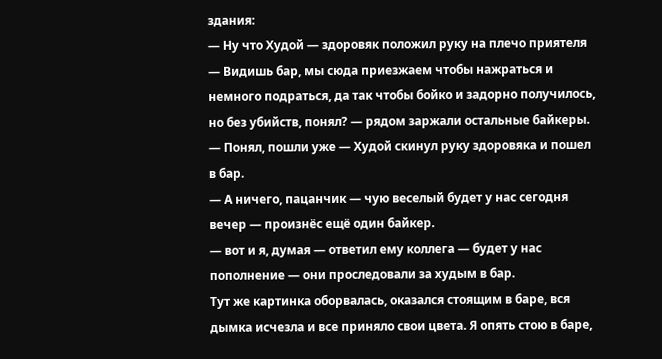здания:
— Ну что Худой — здоровяк положил руку на плечо приятеля — Видишь бар, мы сюда приезжаем чтобы нажраться и немного подраться, да так чтобы бойко и задорно получилось, но без убийств, понял? — рядом заржали остальные байкеры.
— Понял, пошли уже — Худой скинул руку здоровяка и пошел в бар.
— А ничего, пацанчик — чую веселый будет у нас сегодня вечер — произнёс ещё один байкер.
— вот и я, думая — ответил ему коллега — будет у нас пополнение — они проследовали за худым в бар.
Тут же картинка оборвалась, оказался стоящим в баре, вся дымка исчезла и все приняло свои цвета. Я опять стою в баре,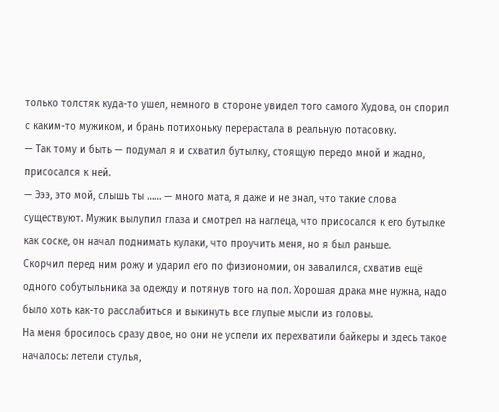только толстяк куда-то ушел, немного в стороне увидел того самого Худова, он спорил с каким-то мужиком, и брань потихоньку перерастала в реальную потасовку.
— Так тому и быть — подумал я и схватил бутылку, стоящую передо мной и жадно, присосался к ней.
— Эээ, это мой, слышь ты …… — много мата, я даже и не знал, что такие слова существуют. Мужик вылупил глаза и смотрел на наглеца, что присосался к его бутылке как соске, он начал поднимать кулаки, что проучить меня, но я был раньше.
Скорчил перед ним рожу и ударил его по физиономии, он завалился, схватив ещё одного собутыльника за одежду и потянув того на пол. Хорошая драка мне нужна, надо было хоть как-то расслабиться и выкинуть все глупые мысли из головы.
На меня бросилось сразу двое, но они не успели их перехватили байкеры и здесь такое началось: летели стулья,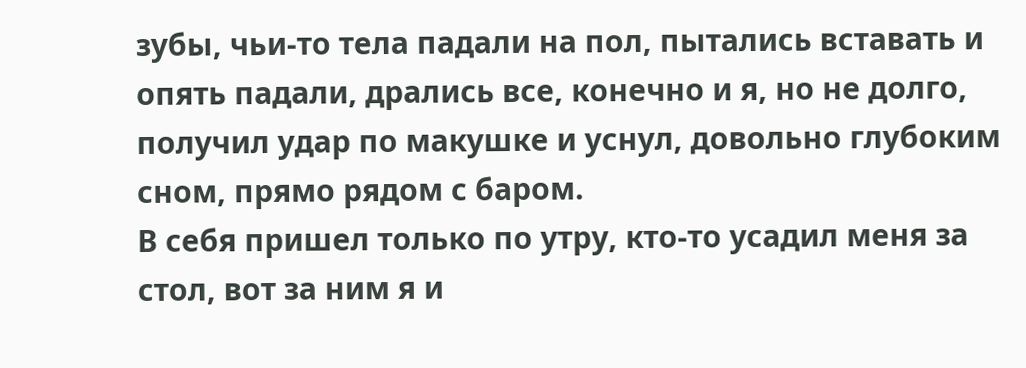зубы, чьи-то тела падали на пол, пытались вставать и опять падали, дрались все, конечно и я, но не долго, получил удар по макушке и уснул, довольно глубоким сном, прямо рядом с баром.
В себя пришел только по утру, кто-то усадил меня за стол, вот за ним я и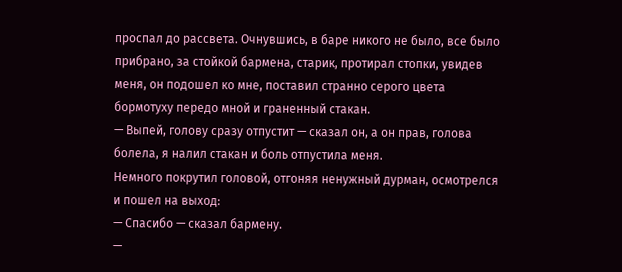проспал до рассвета. Очнувшись, в баре никого не было, все было прибрано, за стойкой бармена, старик, протирал стопки, увидев меня, он подошел ко мне, поставил странно серого цвета бормотуху передо мной и граненный стакан.
— Выпей, голову сразу отпустит — сказал он, а он прав, голова болела, я налил стакан и боль отпустила меня.
Немного покрутил головой, отгоняя ненужный дурман, осмотрелся и пошел на выход:
— Спасибо — сказал бармену.
—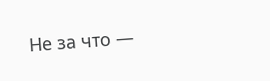Не за что —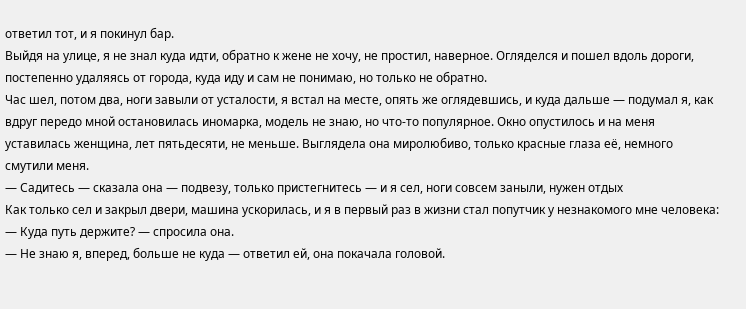ответил тот, и я покинул бар.
Выйдя на улице, я не знал куда идти, обратно к жене не хочу, не простил, наверное. Огляделся и пошел вдоль дороги, постепенно удаляясь от города, куда иду и сам не понимаю, но только не обратно.
Час шел, потом два, ноги завыли от усталости, я встал на месте, опять же оглядевшись, и куда дальше — подумал я, как вдруг передо мной остановилась иномарка, модель не знаю, но что-то популярное. Окно опустилось и на меня уставилась женщина, лет пятьдесяти, не меньше. Выглядела она миролюбиво, только красные глаза её, немного смутили меня.
— Садитесь — сказала она — подвезу, только пристегнитесь — и я сел, ноги совсем заныли, нужен отдых
Как только сел и закрыл двери, машина ускорилась, и я в первый раз в жизни стал попутчик у незнакомого мне человека:
— Куда путь держите? — спросила она.
— Не знаю я, вперед, больше не куда — ответил ей, она покачала головой.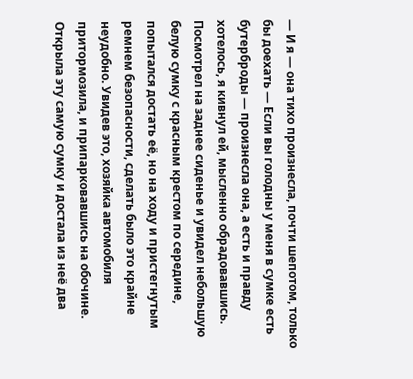— И я — она тихо произнесла, почти шепотом, только бы доехать — Если вы голодны у меня в сумке есть бутерброды — произнесла она, а есть и правду хотелось, я кивнул ей, мысленно обрадовавшись.
Посмотрел на заднее сиденье и увидел небольшую белую сумку с красным крестом по середине, попытался достать её, но на ходу и пристегнутым ремнем безопасности, сделать было это крайне неудобно. Увидев это, хозяйка автомобиля притормозила, и припарковавшись на обочине.
Открыла эту самую сумку и достала из неё два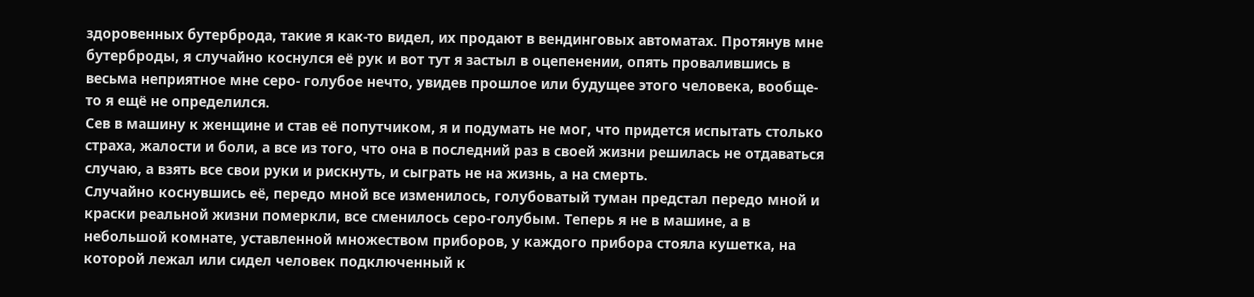здоровенных бутерброда, такие я как-то видел, их продают в вендинговых автоматах. Протянув мне бутерброды, я случайно коснулся её рук и вот тут я застыл в оцепенении, опять провалившись в весьма неприятное мне серо- голубое нечто, увидев прошлое или будущее этого человека, вообще-то я ещё не определился.
Сев в машину к женщине и став её попутчиком, я и подумать не мог, что придется испытать столько страха, жалости и боли, а все из того, что она в последний раз в своей жизни решилась не отдаваться случаю, а взять все свои руки и рискнуть, и сыграть не на жизнь, а на смерть.
Случайно коснувшись её, передо мной все изменилось, голубоватый туман предстал передо мной и краски реальной жизни померкли, все сменилось серо-голубым. Теперь я не в машине, а в небольшой комнате, уставленной множеством приборов, у каждого прибора стояла кушетка, на которой лежал или сидел человек подключенный к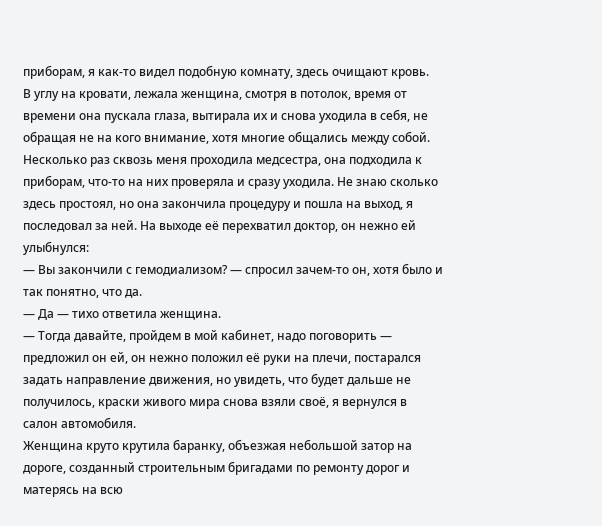приборам, я как-то видел подобную комнату, здесь очищают кровь.
В углу на кровати, лежала женщина, смотря в потолок, время от времени она пускала глаза, вытирала их и снова уходила в себя, не обращая не на кого внимание, хотя многие общались между собой. Несколько раз сквозь меня проходила медсестра, она подходила к приборам, что-то на них проверяла и сразу уходила. Не знаю сколько здесь простоял, но она закончила процедуру и пошла на выход, я последовал за ней. На выходе её перехватил доктор, он нежно ей улыбнулся:
— Вы закончили с гемодиализом? — спросил зачем-то он, хотя было и так понятно, что да.
— Да — тихо ответила женщина.
— Тогда давайте, пройдем в мой кабинет, надо поговорить — предложил он ей, он нежно положил её руки на плечи, постарался задать направление движения, но увидеть, что будет дальше не получилось, краски живого мира снова взяли своё, я вернулся в салон автомобиля.
Женщина круто крутила баранку, объезжая небольшой затор на дороге, созданный строительным бригадами по ремонту дорог и матерясь на всю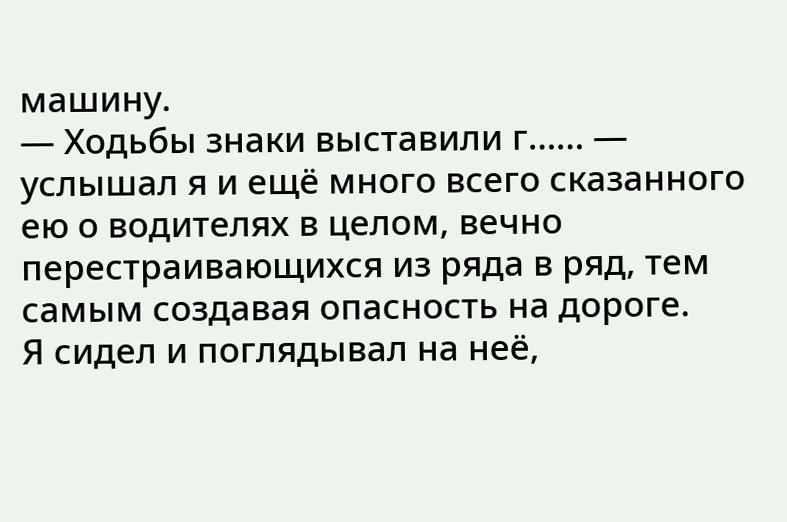машину.
— Ходьбы знаки выставили г…… — услышал я и ещё много всего сказанного ею о водителях в целом, вечно перестраивающихся из ряда в ряд, тем самым создавая опасность на дороге.
Я сидел и поглядывал на неё,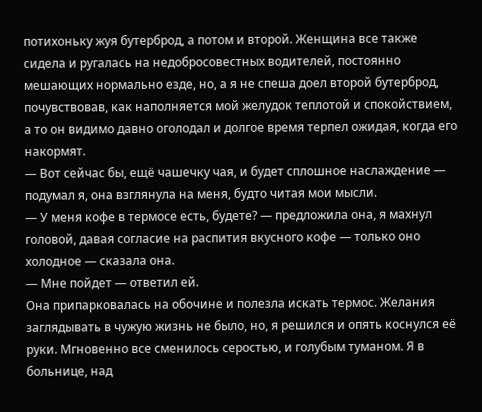потихоньку жуя бутерброд, а потом и второй. Женщина все также сидела и ругалась на недобросовестных водителей, постоянно мешающих нормально езде, но, а я не спеша доел второй бутерброд, почувствовав, как наполняется мой желудок теплотой и спокойствием, а то он видимо давно оголодал и долгое время терпел ожидая, когда его накормят.
— Вот сейчас бы, ещё чашечку чая, и будет сплошное наслаждение — подумал я, она взглянула на меня, будто читая мои мысли.
— У меня кофе в термосе есть, будете? — предложила она, я махнул головой, давая согласие на распития вкусного кофе — только оно холодное — сказала она.
— Мне пойдет — ответил ей.
Она припарковалась на обочине и полезла искать термос. Желания заглядывать в чужую жизнь не было, но, я решился и опять коснулся её руки. Мгновенно все сменилось серостью, и голубым туманом. Я в больнице, над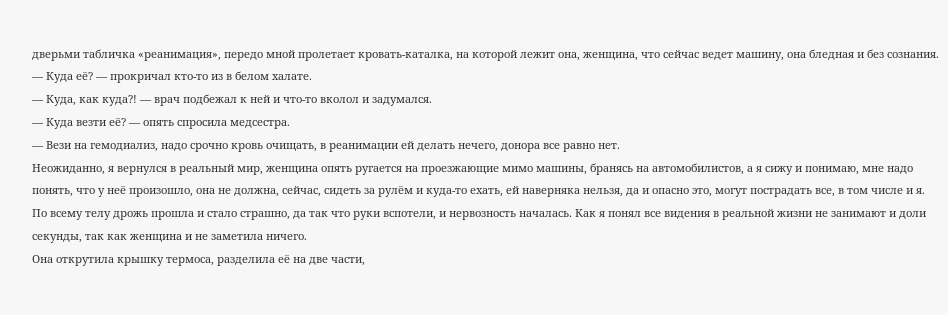дверьми табличка «реанимация», передо мной пролетает кровать-каталка, на которой лежит она, женщина, что сейчас ведет машину, она бледная и без сознания.
— Куда её? — прокричал кто-то из в белом халате.
— Куда, как куда?! — врач подбежал к ней и что-то вколол и задумался.
— Куда везти её? — опять спросила медсестра.
— Вези на гемодиализ, надо срочно кровь очищать, в реанимации ей делать нечего, донора все равно нет.
Неожиданно, я вернулся в реальный мир, женщина опять ругается на проезжающие мимо машины, бранясь на автомобилистов, а я сижу и понимаю, мне надо понять, что у неё произошло, она не должна, сейчас, сидеть за рулём и куда-то ехать, ей наверняка нельзя, да и опасно это, могут пострадать все, в том числе и я.
По всему телу дрожь прошла и стало страшно, да так что руки вспотели, и нервозность началась. Как я понял все видения в реальной жизни не занимают и доли секунды, так как женщина и не заметила ничего.
Она открутила крышку термоса, разделила её на две части,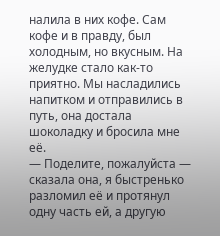налила в них кофе. Сам кофе и в правду, был холодным, но вкусным. На желудке стало как-то приятно. Мы насладились напитком и отправились в путь, она достала шоколадку и бросила мне её.
— Поделите, пожалуйста — сказала она, я быстренько разломил её и протянул одну часть ей, а другую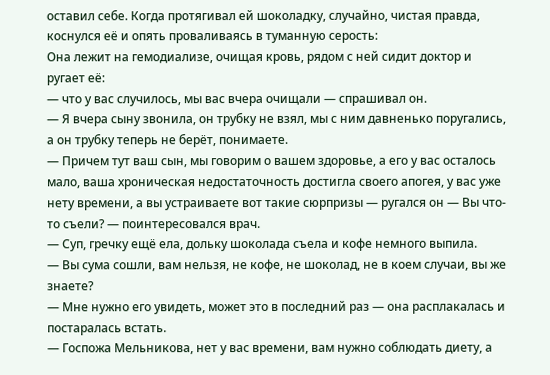оставил себе. Когда протягивал ей шоколадку, случайно, чистая правда, коснулся её и опять проваливаясь в туманную серость:
Она лежит на гемодиализе, очищая кровь, рядом с ней сидит доктор и ругает её:
— что у вас случилось, мы вас вчера очищали — спрашивал он.
— Я вчера сыну звонила, он трубку не взял, мы с ним давненько поругались, а он трубку теперь не берёт, понимаете.
— Причем тут ваш сын, мы говорим о вашем здоровье, а его у вас осталось мало, ваша хроническая недостаточность достигла своего апогея, у вас уже нету времени, а вы устраиваете вот такие сюрпризы — ругался он — Вы что-то съели? — поинтересовался врач.
— Суп, гречку ещё ела, дольку шоколада съела и кофе немного выпила.
— Вы сума сошли, вам нельзя, не кофе, не шоколад, не в коем случаи, вы же знаете?
— Мне нужно его увидеть, может это в последний раз — она расплакалась и постаралась встать.
— Госпожа Мельникова, нет у вас времени, вам нужно соблюдать диету, а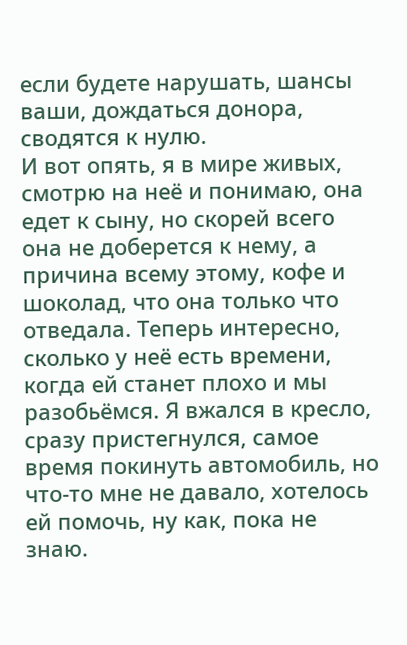если будете нарушать, шансы ваши, дождаться донора, сводятся к нулю.
И вот опять, я в мире живых, смотрю на неё и понимаю, она едет к сыну, но скорей всего она не доберется к нему, а причина всему этому, кофе и шоколад, что она только что отведала. Теперь интересно, сколько у неё есть времени, когда ей станет плохо и мы разобьёмся. Я вжался в кресло, сразу пристегнулся, самое время покинуть автомобиль, но что-то мне не давало, хотелось ей помочь, ну как, пока не знаю.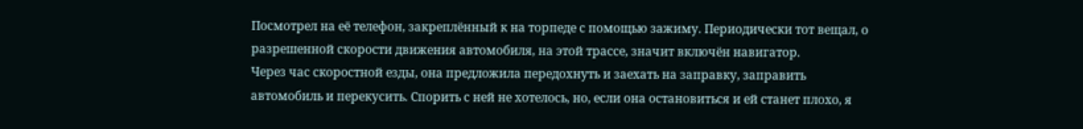Посмотрел на её телефон, закреплённый к на торпеде с помощью зажиму. Периодически тот вещал, о разрешенной скорости движения автомобиля, на этой трассе, значит включён навигатор.
Через час скоростной езды, она предложила передохнуть и заехать на заправку, заправить автомобиль и перекусить. Спорить с ней не хотелось, но, если она остановиться и ей станет плохо, я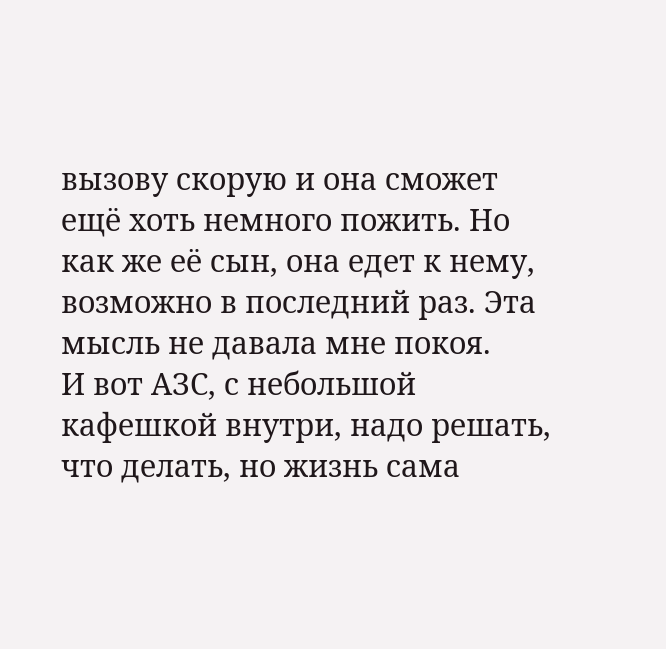вызову скорую и она сможет ещё хоть немного пожить. Но как же её сын, она едет к нему, возможно в последний раз. Эта мысль не давала мне покоя.
И вот АЗС, с небольшой кафешкой внутри, надо решать, что делать, но жизнь сама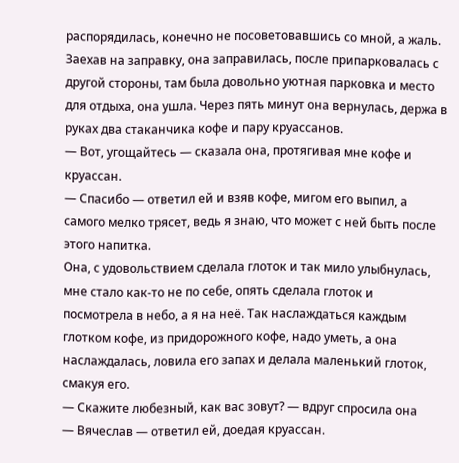распорядилась, конечно не посоветовавшись со мной, а жаль. Заехав на заправку, она заправилась, после припарковалась с другой стороны, там была довольно уютная парковка и место для отдыха, она ушла. Через пять минут она вернулась, держа в руках два стаканчика кофе и пару круассанов.
— Вот, угощайтесь — сказала она, протягивая мне кофе и круассан.
— Спасибо — ответил ей и взяв кофе, мигом его выпил, а самого мелко трясет, ведь я знаю, что может с ней быть после этого напитка.
Она, с удовольствием сделала глоток и так мило улыбнулась, мне стало как-то не по себе, опять сделала глоток и посмотрела в небо, а я на неё. Так наслаждаться каждым глотком кофе, из придорожного кофе, надо уметь, а она наслаждалась, ловила его запах и делала маленький глоток, смакуя его.
— Скажите любезный, как вас зовут? — вдруг спросила она
— Вячеслав — ответил ей, доедая круассан.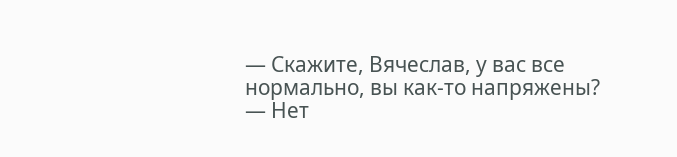— Скажите, Вячеслав, у вас все нормально, вы как-то напряжены?
— Нет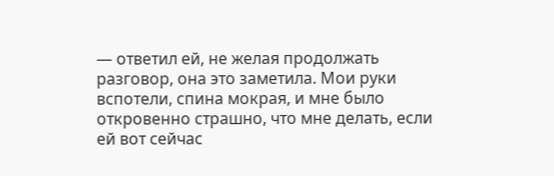— ответил ей, не желая продолжать разговор, она это заметила. Мои руки вспотели, спина мокрая, и мне было откровенно страшно, что мне делать, если ей вот сейчас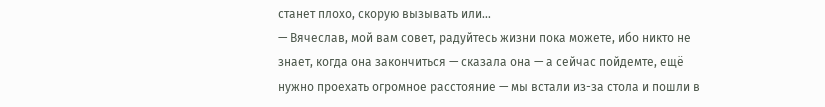станет плохо, скорую вызывать или…
— Вячеслав, мой вам совет, радуйтесь жизни пока можете, ибо никто не знает, когда она закончиться — сказала она — а сейчас пойдемте, ещё нужно проехать огромное расстояние — мы встали из-за стола и пошли в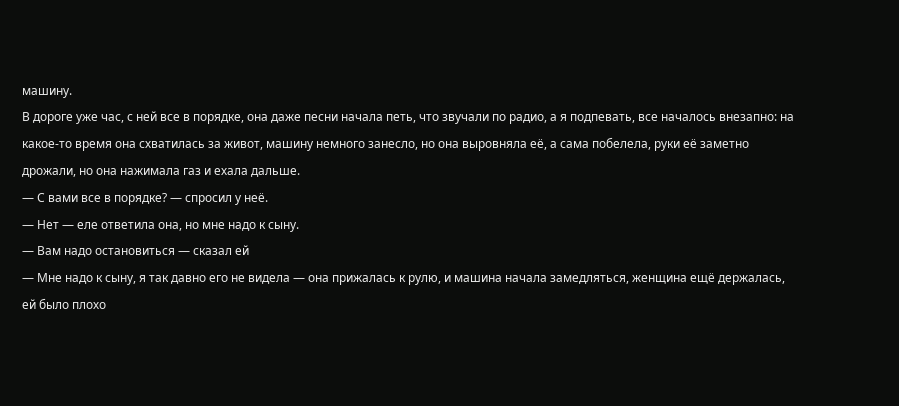машину.
В дороге уже час, с ней все в порядке, она даже песни начала петь, что звучали по радио, а я подпевать, все началось внезапно: на какое-то время она схватилась за живот, машину немного занесло, но она выровняла её, а сама побелела, руки её заметно дрожали, но она нажимала газ и ехала дальше.
— С вами все в порядке? — спросил у неё.
— Нет — еле ответила она, но мне надо к сыну.
— Вам надо остановиться — сказал ей
— Мне надо к сыну, я так давно его не видела — она прижалась к рулю, и машина начала замедляться, женщина ещё держалась, ей было плохо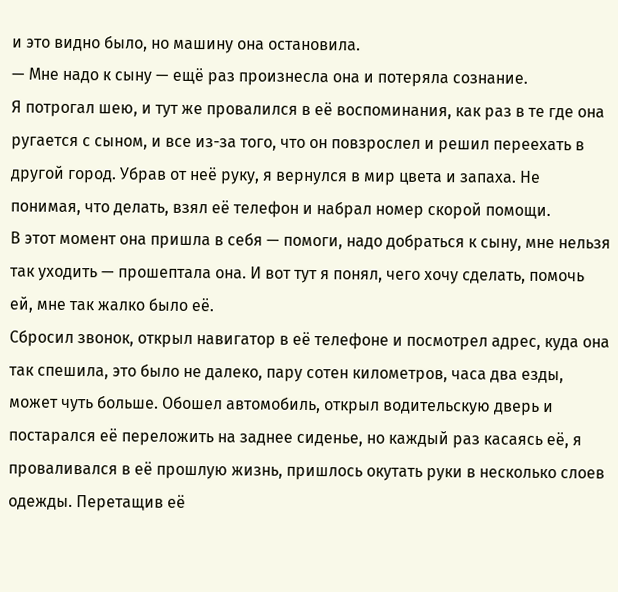и это видно было, но машину она остановила.
— Мне надо к сыну — ещё раз произнесла она и потеряла сознание.
Я потрогал шею, и тут же провалился в её воспоминания, как раз в те где она ругается с сыном, и все из-за того, что он повзрослел и решил переехать в другой город. Убрав от неё руку, я вернулся в мир цвета и запаха. Не понимая, что делать, взял её телефон и набрал номер скорой помощи.
В этот момент она пришла в себя — помоги, надо добраться к сыну, мне нельзя так уходить — прошептала она. И вот тут я понял, чего хочу сделать, помочь ей, мне так жалко было её.
Сбросил звонок, открыл навигатор в её телефоне и посмотрел адрес, куда она так спешила, это было не далеко, пару сотен километров, часа два езды, может чуть больше. Обошел автомобиль, открыл водительскую дверь и постарался её переложить на заднее сиденье, но каждый раз касаясь её, я проваливался в её прошлую жизнь, пришлось окутать руки в несколько слоев одежды. Перетащив её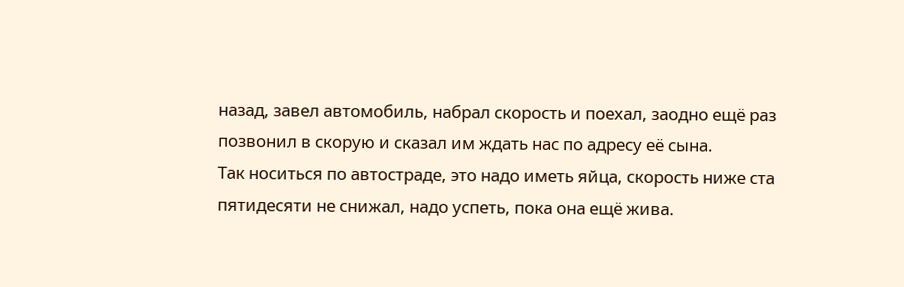назад, завел автомобиль, набрал скорость и поехал, заодно ещё раз позвонил в скорую и сказал им ждать нас по адресу её сына.
Так носиться по автостраде, это надо иметь яйца, скорость ниже ста пятидесяти не снижал, надо успеть, пока она ещё жива.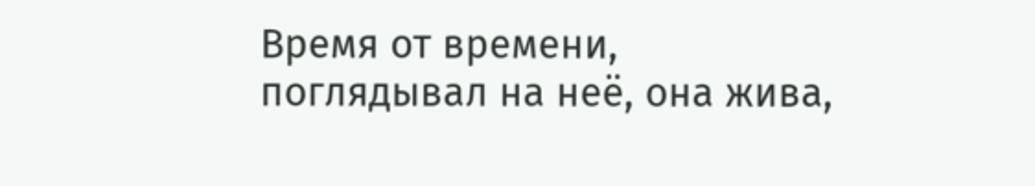Время от времени, поглядывал на неё, она жива,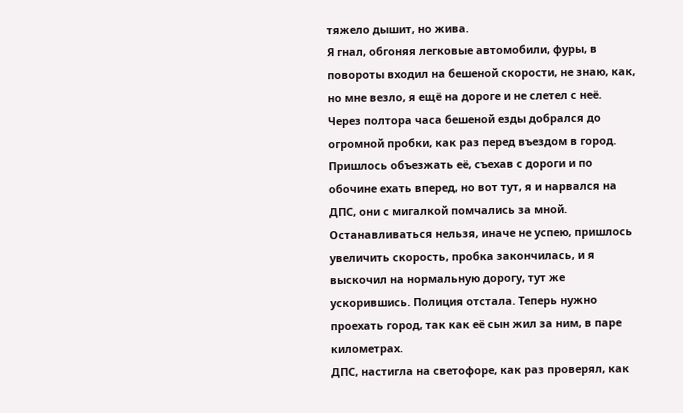тяжело дышит, но жива.
Я гнал, обгоняя легковые автомобили, фуры, в повороты входил на бешеной скорости, не знаю, как, но мне везло, я ещё на дороге и не слетел с неё. Через полтора часа бешеной езды добрался до огромной пробки, как раз перед въездом в город. Пришлось объезжать её, съехав с дороги и по обочине ехать вперед, но вот тут, я и нарвался на ДПС, они с мигалкой помчались за мной.
Останавливаться нельзя, иначе не успею, пришлось увеличить скорость, пробка закончилась, и я выскочил на нормальную дорогу, тут же ускорившись. Полиция отстала. Теперь нужно проехать город, так как её сын жил за ним, в паре километрах.
ДПС, настигла на светофоре, как раз проверял, как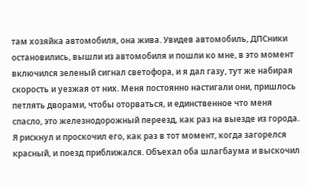там хозяйка автомобиля, она жива. Увидев автомобиль, ДПСники остановились, вышли из автомобиля и пошли ко мне, в это момент включился зеленый сигнал светофора, и я дал газу, тут же набирая скорость и уезжая от них. Меня постоянно настигали они, пришлось петлять дворами, чтобы оторваться, и единственное что меня спасло, это железнодорожный переезд, как раз на выезде из города.
Я рискнул и проскочил его, как раз в тот момент, когда загорелся красный, и поезд приближался. Объехал оба шлагбаума и выскочил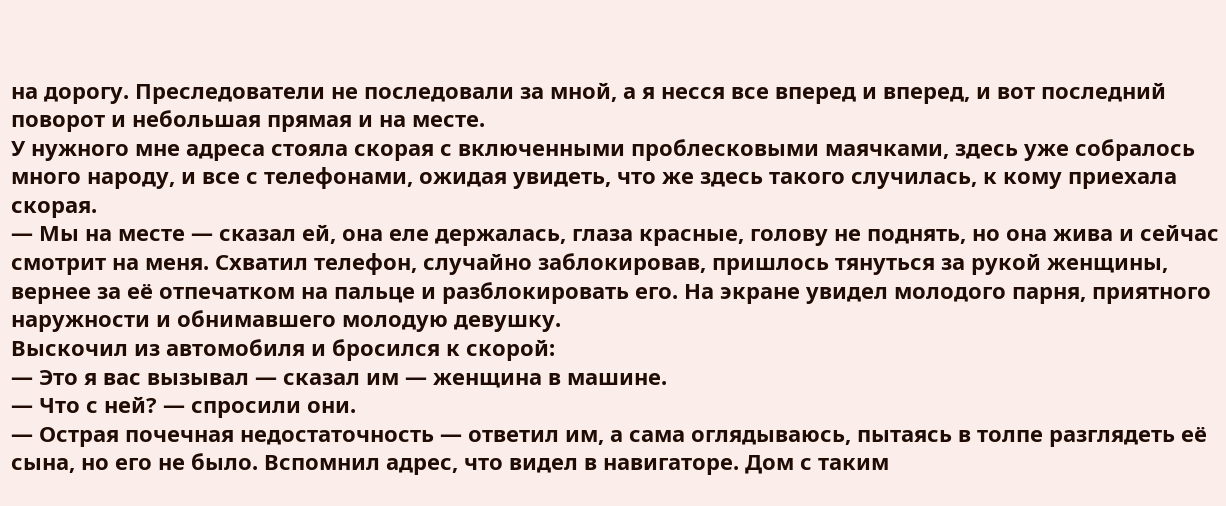на дорогу. Преследователи не последовали за мной, а я несся все вперед и вперед, и вот последний поворот и небольшая прямая и на месте.
У нужного мне адреса стояла скорая с включенными проблесковыми маячками, здесь уже собралось много народу, и все с телефонами, ожидая увидеть, что же здесь такого случилась, к кому приехала скорая.
— Мы на месте — сказал ей, она еле держалась, глаза красные, голову не поднять, но она жива и сейчас смотрит на меня. Схватил телефон, случайно заблокировав, пришлось тянуться за рукой женщины, вернее за её отпечатком на пальце и разблокировать его. На экране увидел молодого парня, приятного наружности и обнимавшего молодую девушку.
Выскочил из автомобиля и бросился к скорой:
— Это я вас вызывал — сказал им — женщина в машине.
— Что с ней? — спросили они.
— Острая почечная недостаточность — ответил им, а сама оглядываюсь, пытаясь в толпе разглядеть её сына, но его не было. Вспомнил адрес, что видел в навигаторе. Дом с таким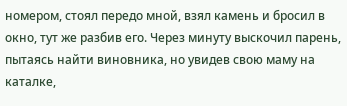номером, стоял передо мной, взял камень и бросил в окно, тут же разбив его. Через минуту выскочил парень, пытаясь найти виновника, но увидев свою маму на каталке,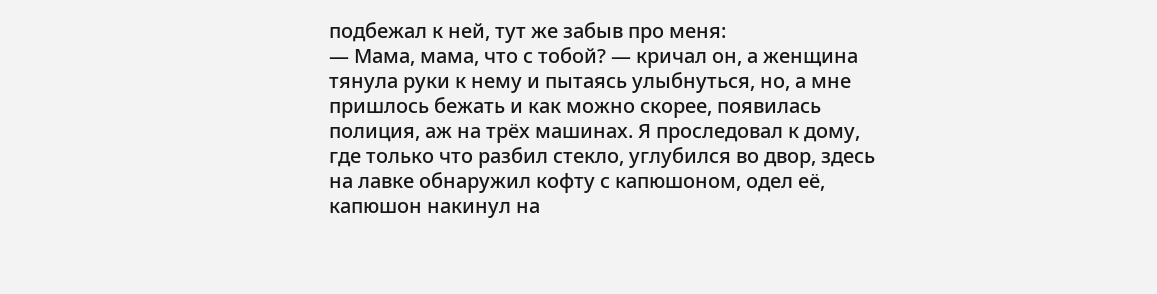подбежал к ней, тут же забыв про меня:
— Мама, мама, что с тобой? — кричал он, а женщина тянула руки к нему и пытаясь улыбнуться, но, а мне пришлось бежать и как можно скорее, появилась полиция, аж на трёх машинах. Я проследовал к дому, где только что разбил стекло, углубился во двор, здесь на лавке обнаружил кофту с капюшоном, одел её, капюшон накинул на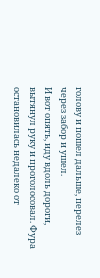голову и пошел дальше, перелез через забор и ушел.
И вот опять, иду вдоль дороги, вытянул руку и проголосовал. Фура остановилась недалеко от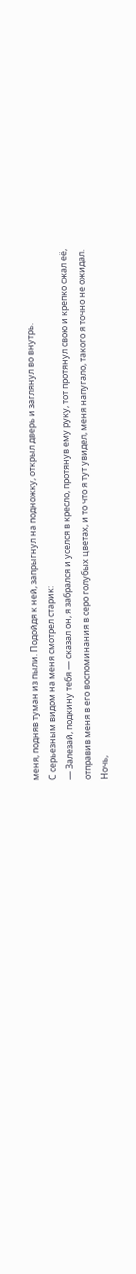меня, подняв туман из пыли. Подойдя к ней, запрыгнул на подножку, открыл дверь и заглянул во внутрь.
С серьезным видом на меня смотрел старик:
— Залезай, подкину тебя — сказал он, я забрался и уселся в кресло, протянув ему руку, тот протянул свою и крепко сжал её, отправив меня в его воспоминания в серо голубых цветах, и то что я тут увидел, меня напугало, такого я точно не ожидал.
Ночь,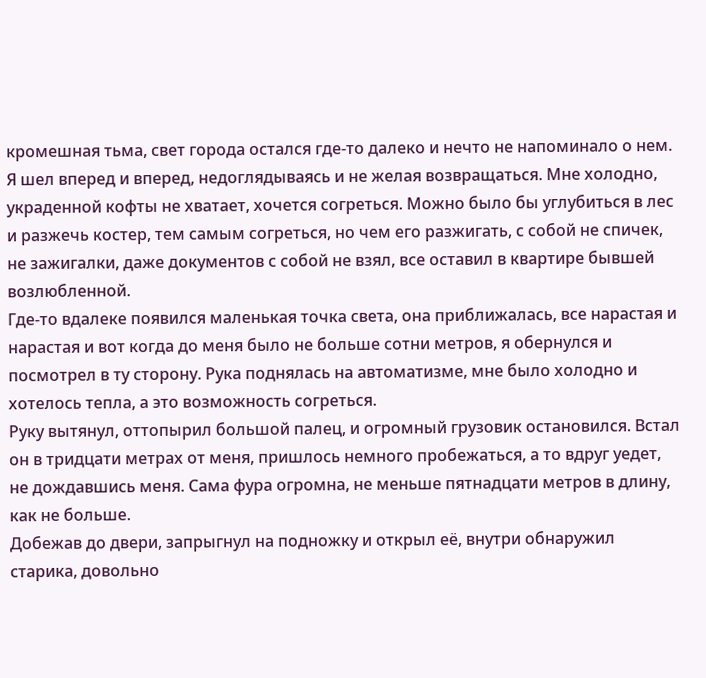кромешная тьма, свет города остался где-то далеко и нечто не напоминало о нем. Я шел вперед и вперед, недоглядываясь и не желая возвращаться. Мне холодно, украденной кофты не хватает, хочется согреться. Можно было бы углубиться в лес и разжечь костер, тем самым согреться, но чем его разжигать, с собой не спичек, не зажигалки, даже документов с собой не взял, все оставил в квартире бывшей возлюбленной.
Где-то вдалеке появился маленькая точка света, она приближалась, все нарастая и нарастая и вот когда до меня было не больше сотни метров, я обернулся и посмотрел в ту сторону. Рука поднялась на автоматизме, мне было холодно и хотелось тепла, а это возможность согреться.
Руку вытянул, оттопырил большой палец, и огромный грузовик остановился. Встал он в тридцати метрах от меня, пришлось немного пробежаться, а то вдруг уедет, не дождавшись меня. Сама фура огромна, не меньше пятнадцати метров в длину, как не больше.
Добежав до двери, запрыгнул на подножку и открыл её, внутри обнаружил старика, довольно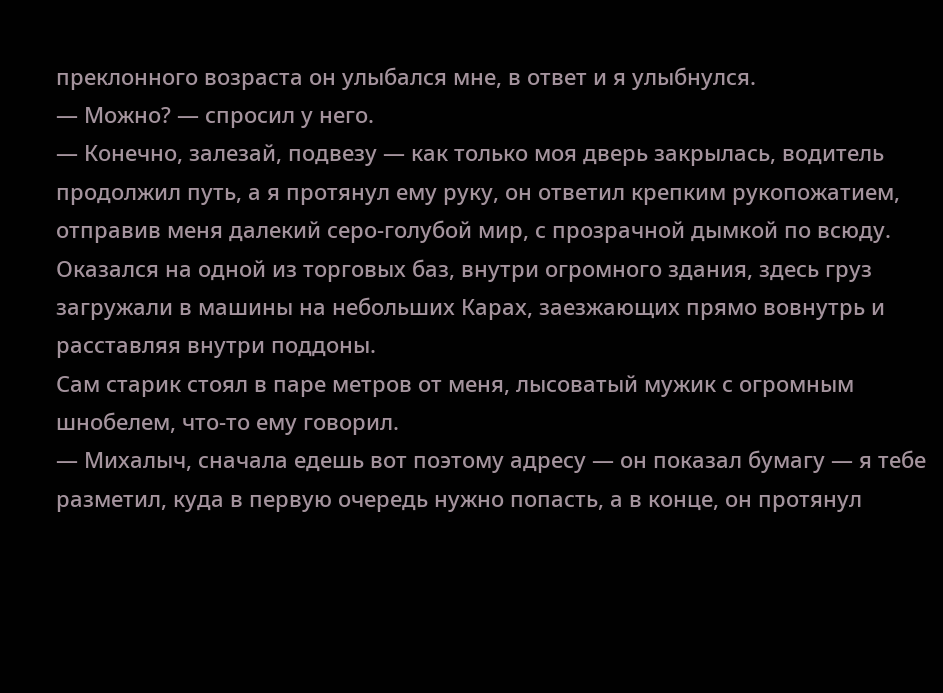преклонного возраста он улыбался мне, в ответ и я улыбнулся.
— Можно? — спросил у него.
— Конечно, залезай, подвезу — как только моя дверь закрылась, водитель продолжил путь, а я протянул ему руку, он ответил крепким рукопожатием, отправив меня далекий серо-голубой мир, с прозрачной дымкой по всюду.
Оказался на одной из торговых баз, внутри огромного здания, здесь груз загружали в машины на небольших Карах, заезжающих прямо вовнутрь и расставляя внутри поддоны.
Сам старик стоял в паре метров от меня, лысоватый мужик с огромным шнобелем, что-то ему говорил.
— Михалыч, сначала едешь вот поэтому адресу — он показал бумагу — я тебе разметил, куда в первую очередь нужно попасть, а в конце, он протянул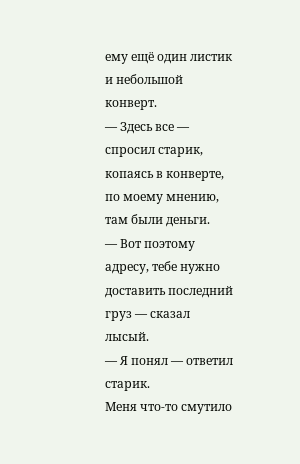ему ещё один листик и небольшой конверт.
— Здесь все — спросил старик, копаясь в конверте, по моему мнению, там были деньги.
— Вот поэтому адресу, тебе нужно доставить последний груз — сказал лысый.
— Я понял — ответил старик.
Меня что-то смутило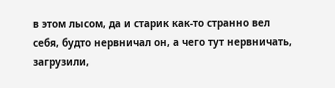в этом лысом, да и старик как-то странно вел себя, будто нервничал он, а чего тут нервничать, загрузили,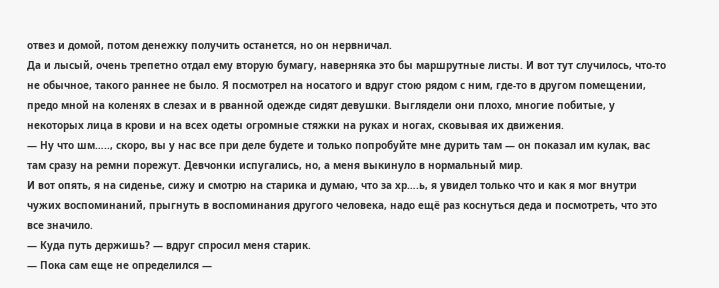отвез и домой, потом денежку получить останется, но он нервничал.
Да и лысый, очень трепетно отдал ему вторую бумагу, наверняка это бы маршрутные листы. И вот тут случилось, что-то не обычное, такого раннее не было. Я посмотрел на носатого и вдруг стою рядом с ним, где-то в другом помещении, предо мной на коленях в слезах и в рванной одежде сидят девушки. Выглядели они плохо, многие побитые, у некоторых лица в крови и на всех одеты огромные стяжки на руках и ногах, сковывая их движения.
— Ну что шм….., скоро, вы у нас все при деле будете и только попробуйте мне дурить там — он показал им кулак, вас там сразу на ремни порежут. Девчонки испугались, но, а меня выкинуло в нормальный мир.
И вот опять, я на сиденье, сижу и смотрю на старика и думаю, что за хр….ь, я увидел только что и как я мог внутри чужих воспоминаний, прыгнуть в воспоминания другого человека, надо ещё раз коснуться деда и посмотреть, что это все значило.
— Куда путь держишь? — вдруг спросил меня старик.
— Пока сам еще не определился —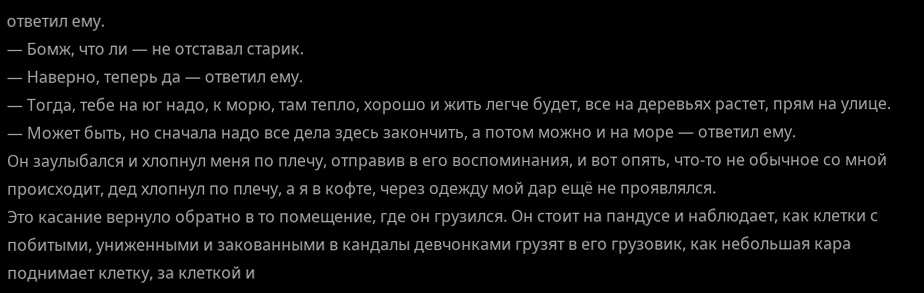ответил ему.
— Бомж, что ли — не отставал старик.
— Наверно, теперь да — ответил ему.
— Тогда, тебе на юг надо, к морю, там тепло, хорошо и жить легче будет, все на деревьях растет, прям на улице.
— Может быть, но сначала надо все дела здесь закончить, а потом можно и на море — ответил ему.
Он заулыбался и хлопнул меня по плечу, отправив в его воспоминания, и вот опять, что-то не обычное со мной происходит, дед хлопнул по плечу, а я в кофте, через одежду мой дар ещё не проявлялся.
Это касание вернуло обратно в то помещение, где он грузился. Он стоит на пандусе и наблюдает, как клетки с побитыми, униженными и закованными в кандалы девчонками грузят в его грузовик, как небольшая кара поднимает клетку, за клеткой и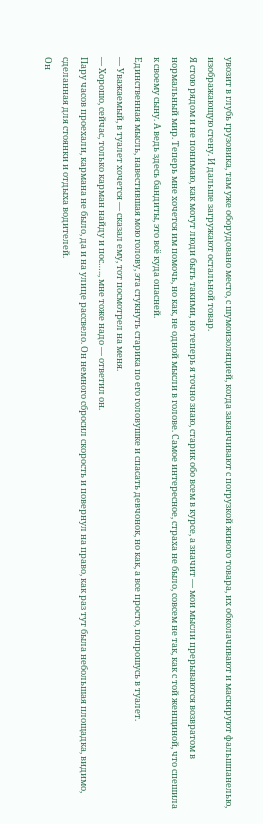увозит в глубь грузовика, там уже оборудовано место, с шумоизоляцией, когда заканчивают с погрузкой живого товара, их обколачивают и маскируют фальшпанелью, изображающую стену. И дальше загружают остальной товар.
Я стою рядом и не понимаю, как могут люди быть такими, но теперь я точно знаю, старик обо всем в курсе, а значит — мои мысли прерываются возвратом в нормальный мир. Теперь мне хочется им помочь, но как, не одной мысли в голове. Самое интересное, страха не было, совсем не так, как с той женщиной, что спешила к своему сыну. А ведь здесь бандиты, это всё куда опасней.
Единственная мысль, навестившая мою голову, эта стукнуть старика по его головушке и спасать девчонок, но как, а все просто, попрошусь в туалет.
— Уважаемый, в туалет хочется — сказал ему, тот посмотрел на меня.
— Хорошо, сейчас, только карман найду и пос….., мне тоже надо — ответил он.
Пару часов проехали, кармана не было, да и на улице рассвело. Он немного сбросил скорость и повернул на право, как раз тут была небольшая площадка, видимо, сделанная для стоянки и отдыха водителей.
Он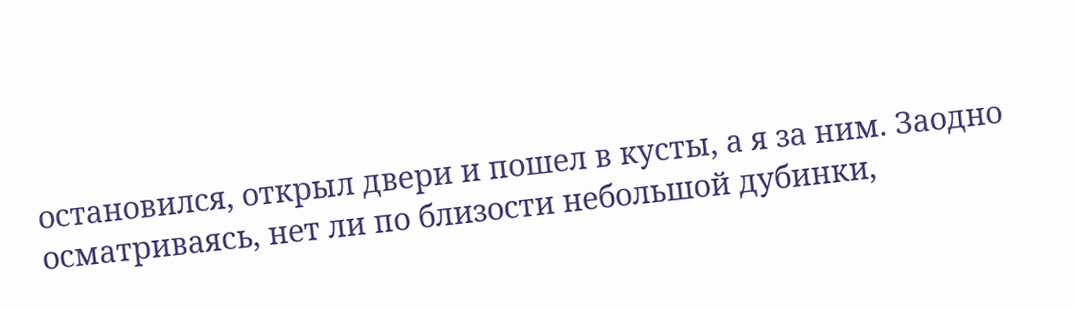остановился, открыл двери и пошел в кусты, а я за ним. Заодно осматриваясь, нет ли по близости небольшой дубинки,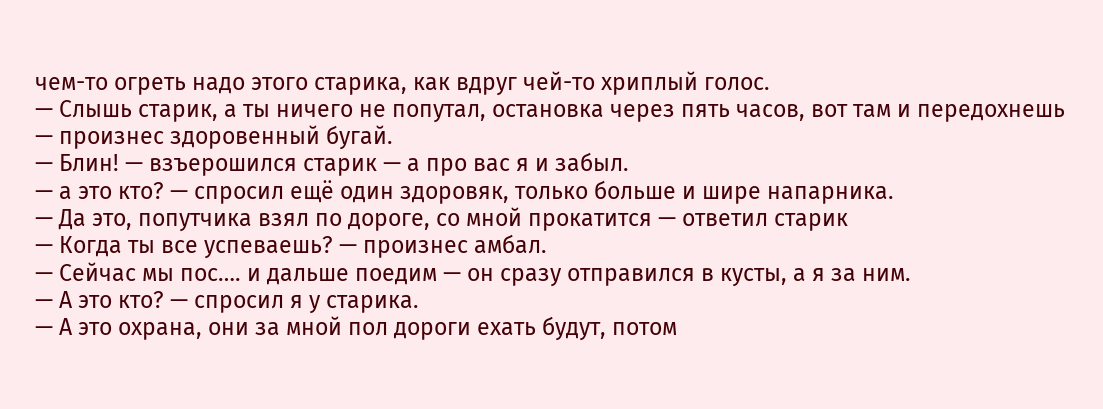чем-то огреть надо этого старика, как вдруг чей-то хриплый голос.
— Слышь старик, а ты ничего не попутал, остановка через пять часов, вот там и передохнешь — произнес здоровенный бугай.
— Блин! — взъерошился старик — а про вас я и забыл.
— а это кто? — спросил ещё один здоровяк, только больше и шире напарника.
— Да это, попутчика взял по дороге, со мной прокатится — ответил старик
— Когда ты все успеваешь? — произнес амбал.
— Сейчас мы пос…. и дальше поедим — он сразу отправился в кусты, а я за ним.
— А это кто? — спросил я у старика.
— А это охрана, они за мной пол дороги ехать будут, потом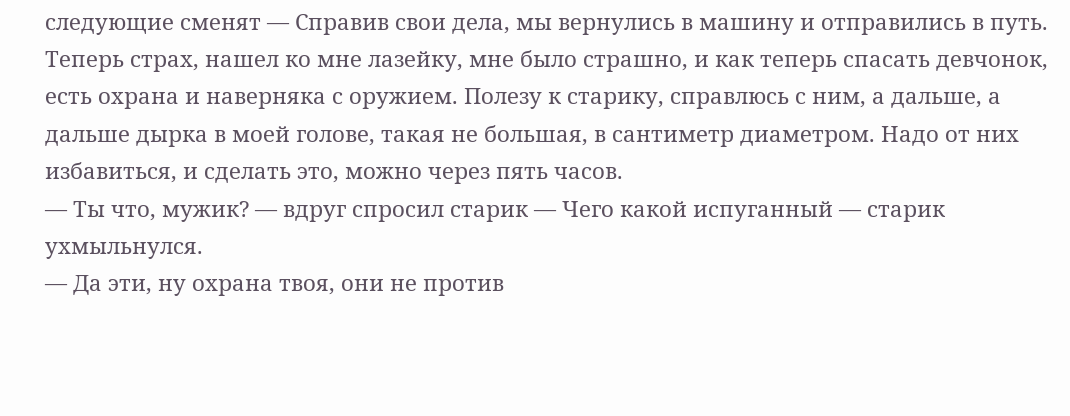следующие сменят — Справив свои дела, мы вернулись в машину и отправились в путь.
Теперь страх, нашел ко мне лазейку, мне было страшно, и как теперь спасать девчонок, есть охрана и наверняка с оружием. Полезу к старику, справлюсь с ним, а дальше, а дальше дырка в моей голове, такая не большая, в сантиметр диаметром. Надо от них избавиться, и сделать это, можно через пять часов.
— Ты что, мужик? — вдруг спросил старик — Чего какой испуганный — старик ухмыльнулся.
— Да эти, ну охрана твоя, они не против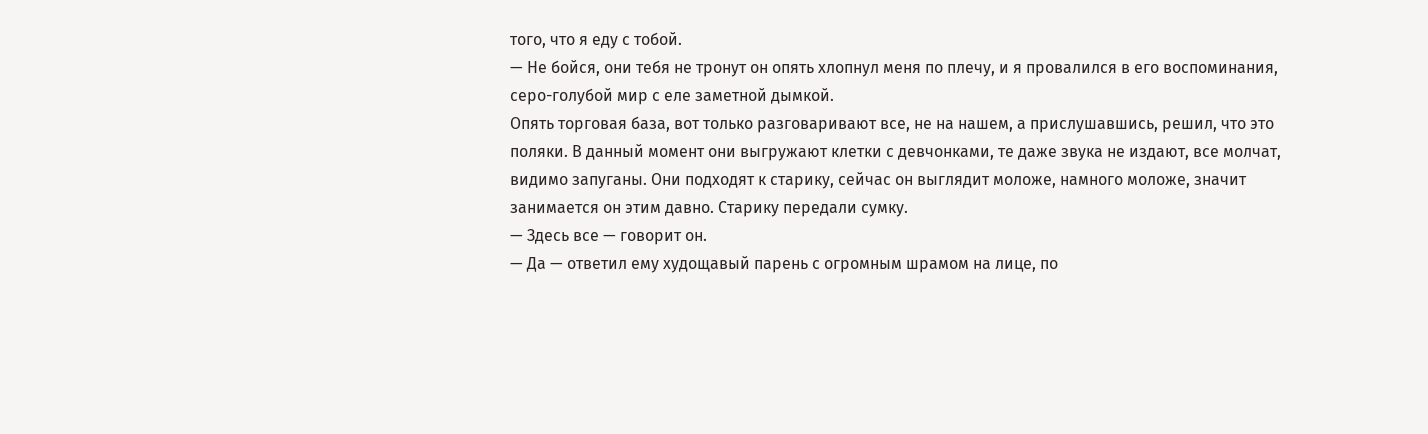того, что я еду с тобой.
— Не бойся, они тебя не тронут он опять хлопнул меня по плечу, и я провалился в его воспоминания, серо-голубой мир с еле заметной дымкой.
Опять торговая база, вот только разговаривают все, не на нашем, а прислушавшись, решил, что это поляки. В данный момент они выгружают клетки с девчонками, те даже звука не издают, все молчат, видимо запуганы. Они подходят к старику, сейчас он выглядит моложе, намного моложе, значит занимается он этим давно. Старику передали сумку.
— Здесь все — говорит он.
— Да — ответил ему худощавый парень с огромным шрамом на лице, по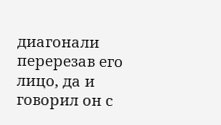диагонали перерезав его лицо, да и говорил он с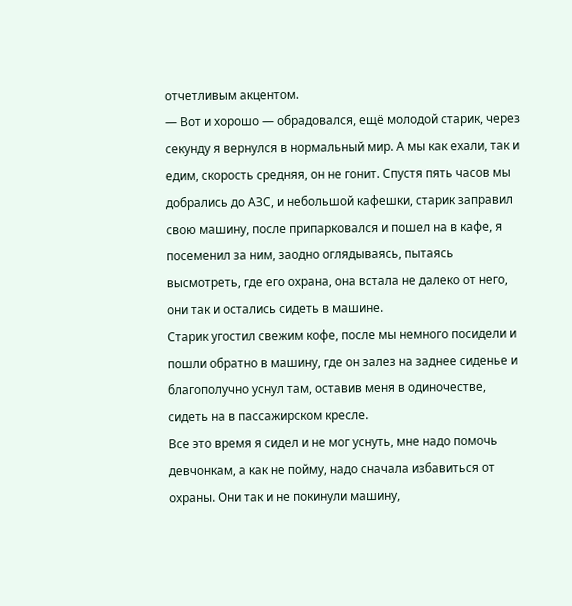отчетливым акцентом.
— Вот и хорошо — обрадовался, ещё молодой старик, через секунду я вернулся в нормальный мир. А мы как ехали, так и едим, скорость средняя, он не гонит. Спустя пять часов мы добрались до АЗС, и небольшой кафешки, старик заправил свою машину, после припарковался и пошел на в кафе, я посеменил за ним, заодно оглядываясь, пытаясь высмотреть, где его охрана, она встала не далеко от него, они так и остались сидеть в машине.
Старик угостил свежим кофе, после мы немного посидели и пошли обратно в машину, где он залез на заднее сиденье и благополучно уснул там, оставив меня в одиночестве, сидеть на в пассажирском кресле.
Все это время я сидел и не мог уснуть, мне надо помочь девчонкам, а как не пойму, надо сначала избавиться от охраны. Они так и не покинули машину,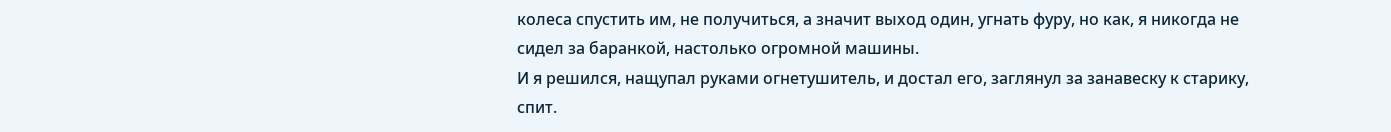колеса спустить им, не получиться, а значит выход один, угнать фуру, но как, я никогда не сидел за баранкой, настолько огромной машины.
И я решился, нащупал руками огнетушитель, и достал его, заглянул за занавеску к старику, спит.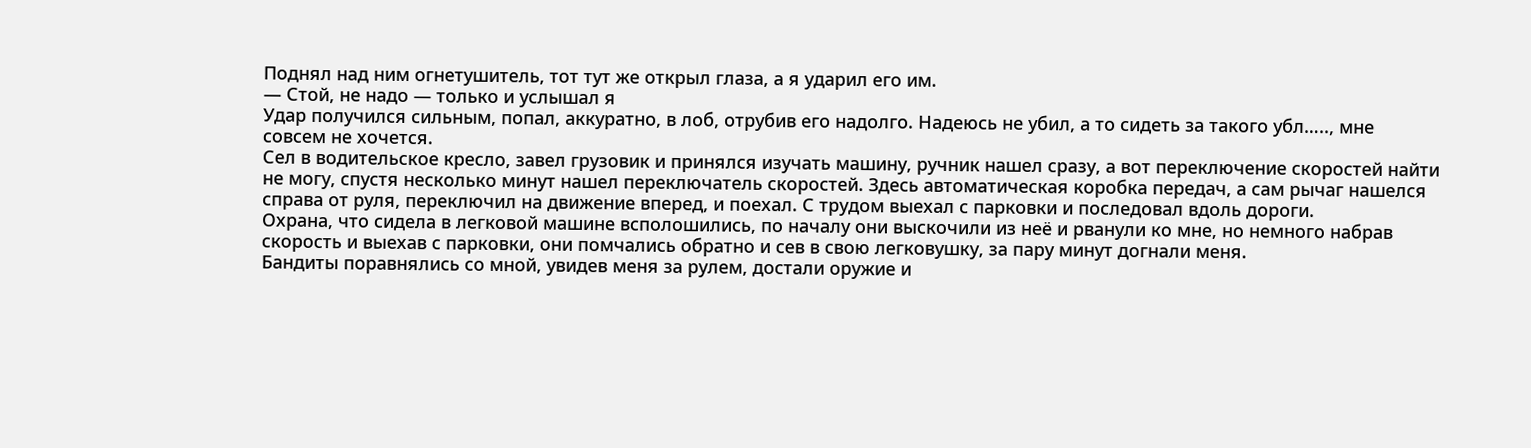Поднял над ним огнетушитель, тот тут же открыл глаза, а я ударил его им.
— Стой, не надо — только и услышал я
Удар получился сильным, попал, аккуратно, в лоб, отрубив его надолго. Надеюсь не убил, а то сидеть за такого убл….., мне совсем не хочется.
Сел в водительское кресло, завел грузовик и принялся изучать машину, ручник нашел сразу, а вот переключение скоростей найти не могу, спустя несколько минут нашел переключатель скоростей. Здесь автоматическая коробка передач, а сам рычаг нашелся справа от руля, переключил на движение вперед, и поехал. С трудом выехал с парковки и последовал вдоль дороги.
Охрана, что сидела в легковой машине всполошились, по началу они выскочили из неё и рванули ко мне, но немного набрав скорость и выехав с парковки, они помчались обратно и сев в свою легковушку, за пару минут догнали меня.
Бандиты поравнялись со мной, увидев меня за рулем, достали оружие и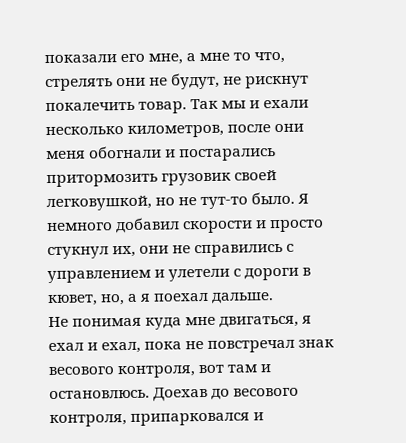показали его мне, а мне то что, стрелять они не будут, не рискнут покалечить товар. Так мы и ехали несколько километров, после они меня обогнали и постарались притормозить грузовик своей легковушкой, но не тут-то было. Я немного добавил скорости и просто стукнул их, они не справились с управлением и улетели с дороги в кювет, но, а я поехал дальше.
Не понимая куда мне двигаться, я ехал и ехал, пока не повстречал знак весового контроля, вот там и остановлюсь. Доехав до весового контроля, припарковался и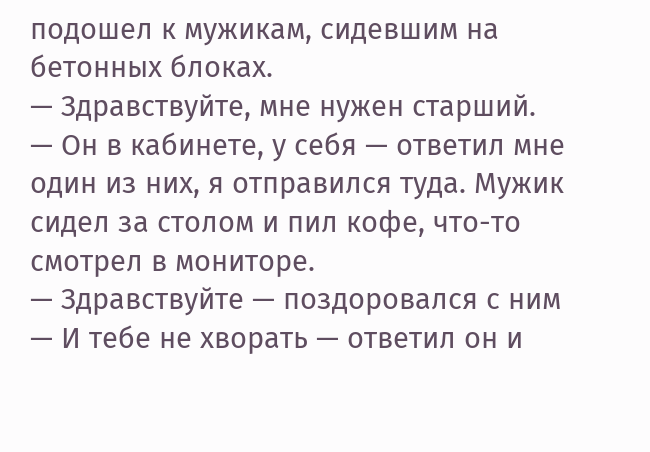подошел к мужикам, сидевшим на бетонных блоках.
— Здравствуйте, мне нужен старший.
— Он в кабинете, у себя — ответил мне один из них, я отправился туда. Мужик сидел за столом и пил кофе, что-то смотрел в мониторе.
— Здравствуйте — поздоровался с ним
— И тебе не хворать — ответил он и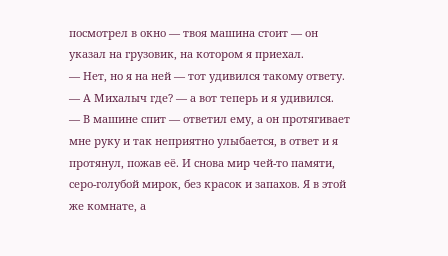посмотрел в окно — твоя машина стоит — он указал на грузовик, на котором я приехал.
— Нет, но я на ней — тот удивился такому ответу.
— А Михалыч где? — а вот теперь и я удивился.
— В машине спит — ответил ему, а он протягивает мне руку и так неприятно улыбается, в ответ и я протянул, пожав её. И снова мир чей-то памяти, серо-голубой мирок, без красок и запахов. Я в этой же комнате, а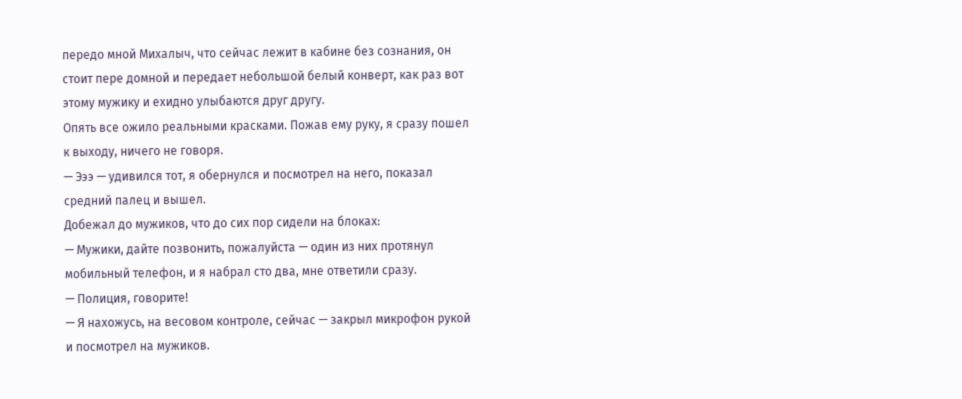передо мной Михалыч, что сейчас лежит в кабине без сознания, он стоит пере домной и передает небольшой белый конверт, как раз вот этому мужику и ехидно улыбаются друг другу.
Опять все ожило реальными красками. Пожав ему руку, я сразу пошел к выходу, ничего не говоря.
— Эээ — удивился тот, я обернулся и посмотрел на него, показал средний палец и вышел.
Добежал до мужиков, что до сих пор сидели на блоках:
— Мужики, дайте позвонить, пожалуйста — один из них протянул мобильный телефон, и я набрал сто два, мне ответили сразу.
— Полиция, говорите!
— Я нахожусь, на весовом контроле, сейчас — закрыл микрофон рукой и посмотрел на мужиков.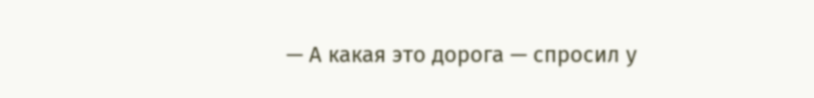— А какая это дорога — спросил у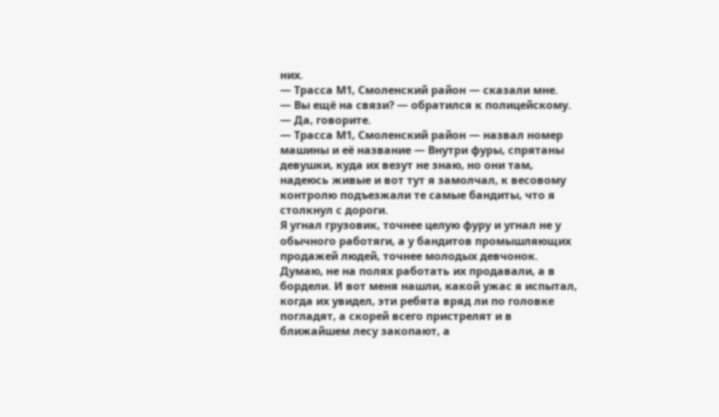них.
— Трасса М1, Смоленский район — сказали мне.
— Вы ещё на связи? — обратился к полицейскому.
— Да, говорите.
— Трасса М1, Смоленский район — назвал номер машины и её название — Внутри фуры, спрятаны девушки, куда их везут не знаю, но они там, надеюсь живые и вот тут я замолчал, к весовому контролю подъезжали те самые бандиты, что я столкнул с дороги.
Я угнал грузовик, точнее целую фуру и угнал не у обычного работяги, а у бандитов промышляющих продажей людей, точнее молодых девчонок. Думаю, не на полях работать их продавали, а в бордели. И вот меня нашли, какой ужас я испытал, когда их увидел, эти ребята вряд ли по головке погладят, а скорей всего пристрелят и в ближайшем лесу закопают, а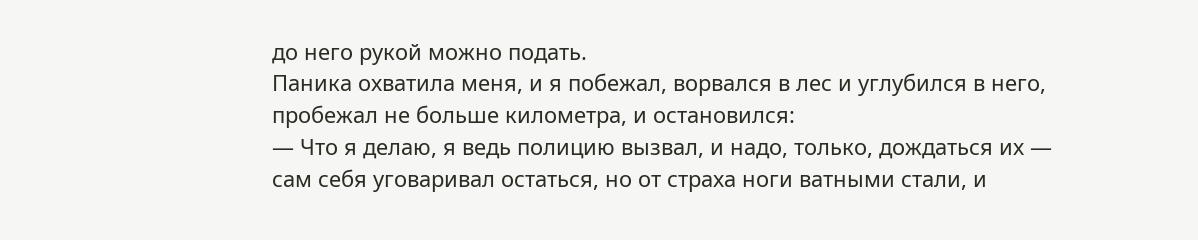до него рукой можно подать.
Паника охватила меня, и я побежал, ворвался в лес и углубился в него, пробежал не больше километра, и остановился:
— Что я делаю, я ведь полицию вызвал, и надо, только, дождаться их — сам себя уговаривал остаться, но от страха ноги ватными стали, и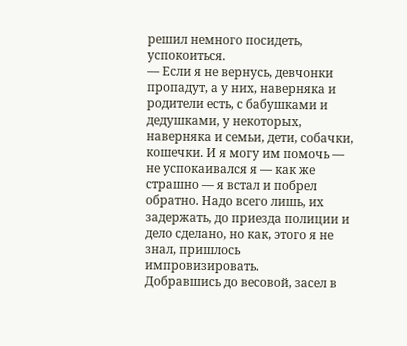решил немного посидеть, успокоиться.
— Если я не вернусь, девчонки пропадут, а у них, наверняка и родители есть, с бабушками и дедушками, у некоторых, наверняка и семьи, дети, собачки, кошечки. И я могу им помочь — не успокаивался я — как же страшно — я встал и побрел обратно. Надо всего лишь, их задержать, до приезда полиции и дело сделано, но как, этого я не знал, пришлось импровизировать.
Добравшись до весовой, засел в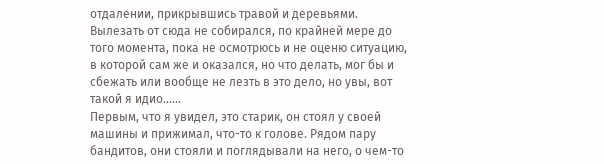отдалении, прикрывшись травой и деревьями. Вылезать от сюда не собирался, по крайней мере до того момента, пока не осмотрюсь и не оценю ситуацию, в которой сам же и оказался, но что делать, мог бы и сбежать или вообще не лезть в это дело, но увы, вот такой я идио…...
Первым, что я увидел, это старик, он стоял у своей машины и прижимал, что-то к голове. Рядом пару бандитов, они стояли и поглядывали на него, о чем-то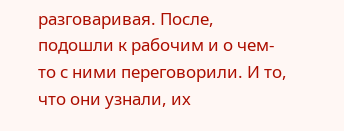разговаривая. После, подошли к рабочим и о чем-то с ними переговорили. И то, что они узнали, их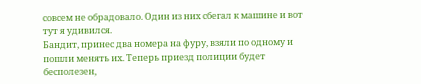совсем не обрадовало. Один из них сбегал к машине и вот тут я удивился.
Бандит, принес два номера на фуру, взяли по одному и пошли менять их. Теперь приезд полиции будет бесполезен,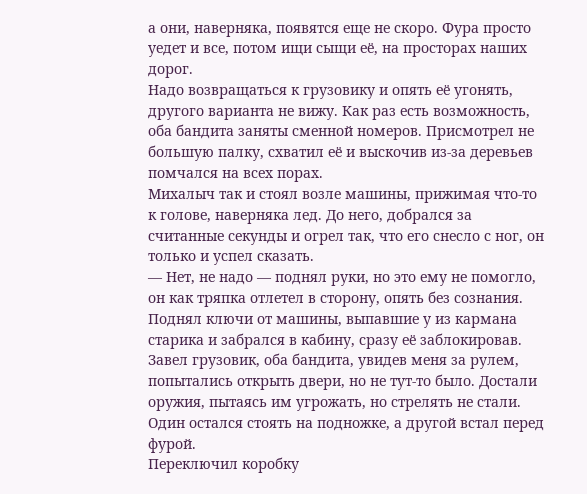а они, наверняка, появятся еще не скоро. Фура просто уедет и все, потом ищи сыщи её, на просторах наших дорог.
Надо возвращаться к грузовику и опять её угонять, другого варианта не вижу. Как раз есть возможность, оба бандита заняты сменной номеров. Присмотрел не большую палку, схватил её и выскочив из-за деревьев помчался на всех порах.
Михалыч так и стоял возле машины, прижимая что-то к голове, наверняка лед. До него, добрался за считанные секунды и огрел так, что его снесло с ног, он только и успел сказать.
— Нет, не надо — поднял руки, но это ему не помогло, он как тряпка отлетел в сторону, опять без сознания.
Поднял ключи от машины, выпавшие у из кармана старика и забрался в кабину, сразу её заблокировав. Завел грузовик, оба бандита, увидев меня за рулем, попытались открыть двери, но не тут-то было. Достали оружия, пытаясь им угрожать, но стрелять не стали. Один остался стоять на подножке, а другой встал перед фурой.
Переключил коробку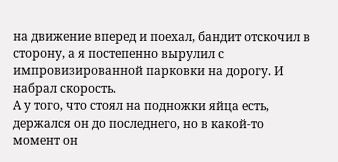на движение вперед и поехал, бандит отскочил в сторону, а я постепенно вырулил с импровизированной парковки на дорогу. И набрал скорость.
А у того, что стоял на подножки яйца есть, держался он до последнего, но в какой-то момент он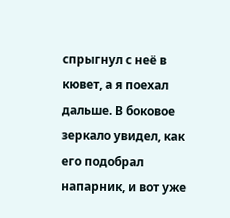спрыгнул с неё в кювет, а я поехал дальше. В боковое зеркало увидел, как его подобрал напарник, и вот уже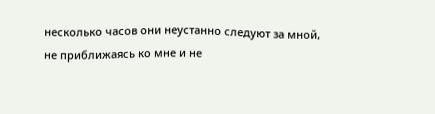несколько часов они неустанно следуют за мной, не приближаясь ко мне и не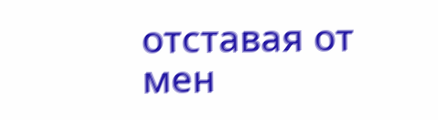отставая от мен